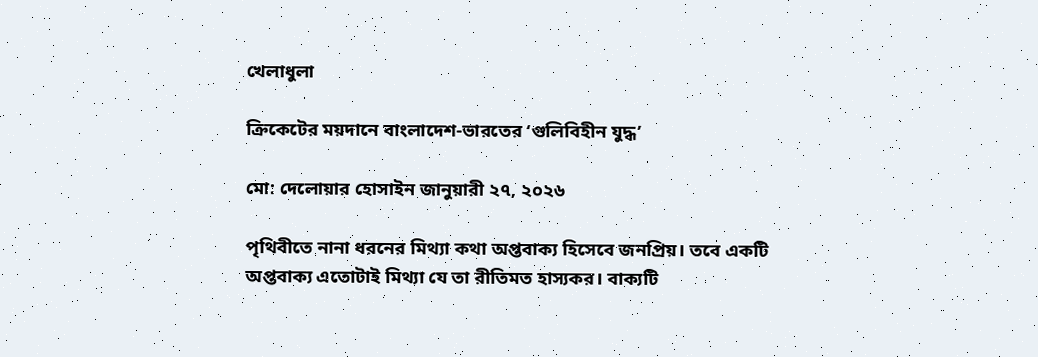খেলাধুলা

ক্রিকেটের ময়দানে বাংলাদেশ-ভারতের ‘গুলিবিহীন যুদ্ধ’

মো: দেলোয়ার হোসাইন জানুয়ারী ২৭, ২০২৬

পৃথিবীতে নানা ধরনের মিথ্যা কথা অপ্তবাক্য হিসেবে জনপ্রিয়। তবে একটি অপ্তবাক্য এতোটাই মিথ্যা যে তা রীতিমত হাস্যকর। বাক্যটি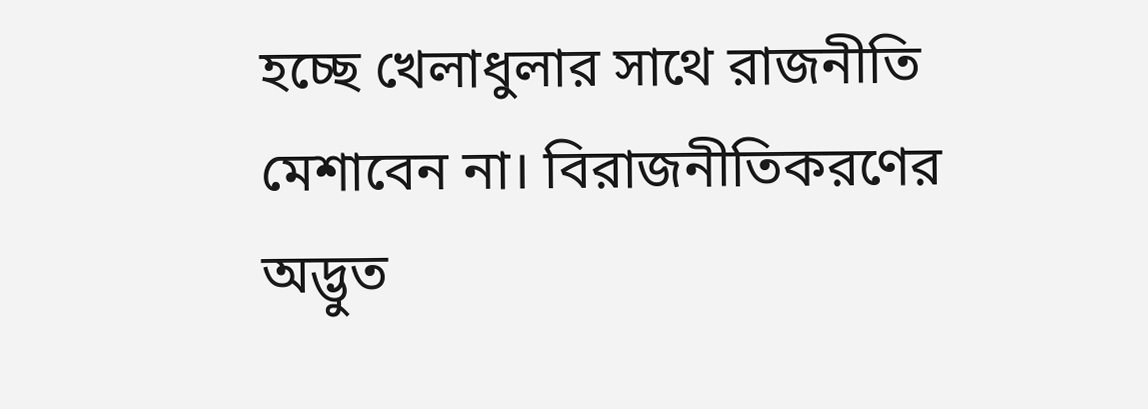হচ্ছে খেলাধুলার সাথে রাজনীতি মেশাবেন না। বিরাজনীতিকরণের অদ্ভুত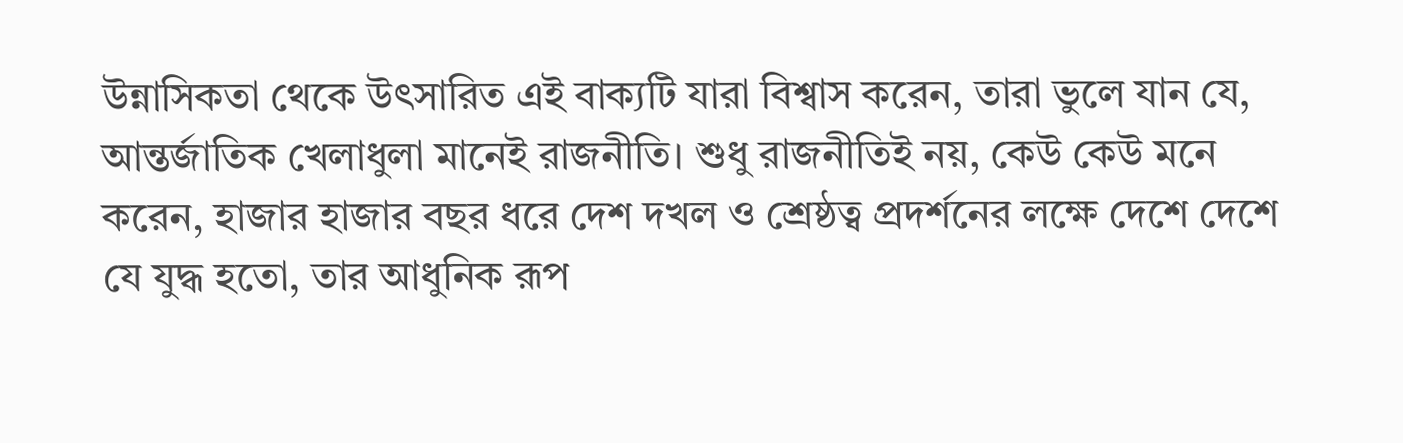উন্নাসিকতা থেকে উৎসারিত এই বাক্যটি যারা বিশ্বাস করেন, তারা ভুলে যান যে, আন্তর্জাতিক খেলাধুলা মানেই রাজনীতি। শুধু রাজনীতিই নয়, কেউ কেউ মনে করেন, হাজার হাজার বছর ধরে দেশ দখল ও শ্রেষ্ঠত্ব প্রদর্শনের লক্ষে দেশে দেশে যে যুদ্ধ হতো, তার আধুনিক রূপ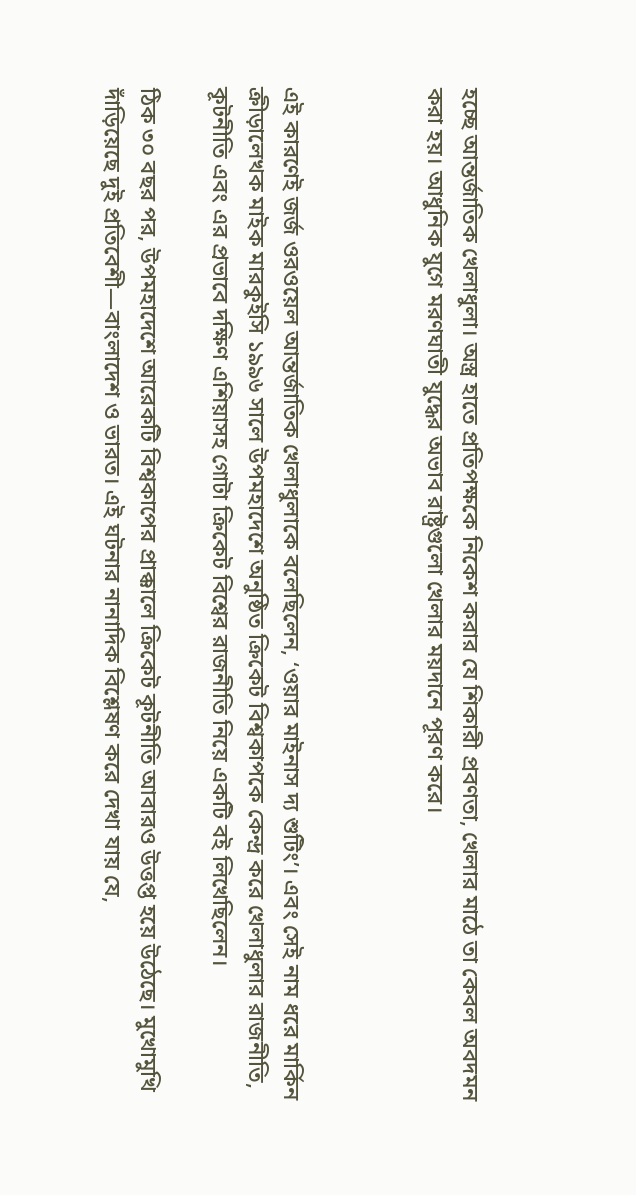হচ্ছে আন্তর্জাতিক খেলাধুলা। অস্ত্র হাতে প্রতিপক্ষকে নিকেশ করার যে শিকারী প্রবণতা, খেলার মাঠে তা কেবল অবদমন করা হয়। আধুনিক যুগে মরণঘাতী যুদ্ধের অভাব রাষ্ট্রগুলো খেলার ময়দানে পূরণ করে।



এই কারণেই জর্জ ওরওয়েল আন্তর্জাতিক খেলাধুলাকে বলেছিলেন, ‘ওয়ার মাইনাস দ্য শুটিং’। এবং সেই নাম ধরে মার্কিন ক্রীড়ালেখক মাইক মারকুইসি ১৯৯৬ সালে উপমহাদেশে অনুষ্ঠিত ক্রিকেট বিশ্বকাপকে কেন্দ্র করে খেলাধুলার রাজনীতি, কূটনীতি এবং এর প্রভাবে দক্ষিণ এশিয়াসহ গোটা ক্রিকেট বিশ্বের রাজনীতি নিয়ে একটি বই লিখেছিলেন।

ঠিক ৩০ বছর পর, উপমহাদেশে আরেকটি বিশ্বকাপের প্রাক্কালে ক্রিকেট কূটনীতি আবারও উত্তপ্ত হয়ে উঠেছে। মুখোমুখি দাঁড়িয়েছে দুই প্রতিবেশী—বাংলাদেশ ও ভারত। এই ঘটনার নানাদিক বিশ্লেষণ করে দেখা যায় যে,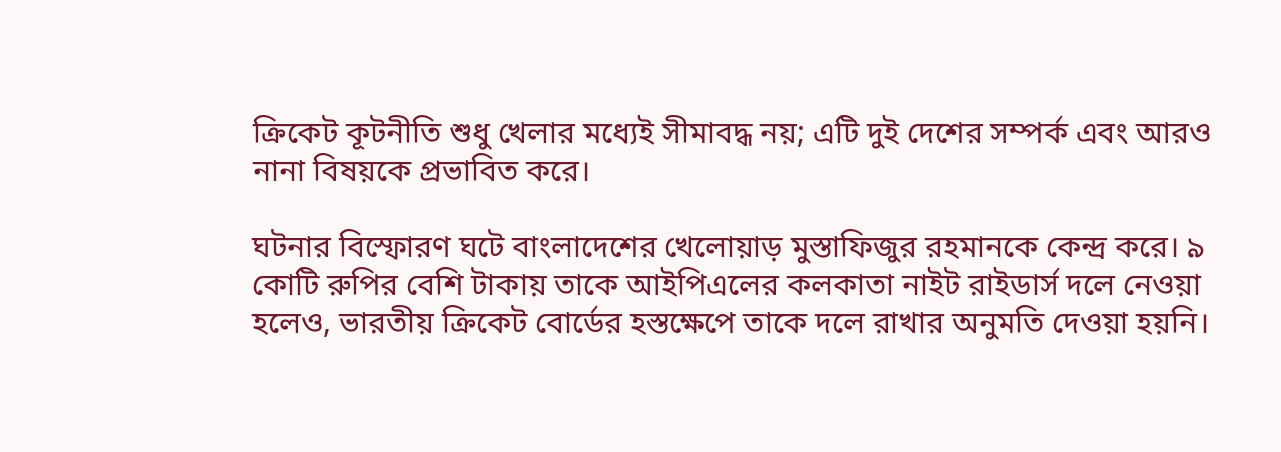ক্রিকেট কূটনীতি শুধু খেলার মধ্যেই সীমাবদ্ধ নয়; এটি দুই দেশের সম্পর্ক এবং আরও নানা বিষয়কে প্রভাবিত করে।

ঘটনার বিস্ফোরণ ঘটে বাংলাদেশের খেলোয়াড় মুস্তাফিজুর রহমানকে কেন্দ্র করে। ৯ কোটি রুপির বেশি টাকায় তাকে আইপিএলের কলকাতা নাইট রাইডার্স দলে নেওয়া হলেও, ভারতীয় ক্রিকেট বোর্ডের হস্তক্ষেপে তাকে দলে রাখার অনুমতি দেওয়া হয়নি।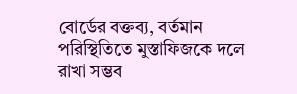বোর্ডের বক্তব্য, বর্তমান পরিস্থিতিতে মুস্তাফিজকে দলে রাখা সম্ভব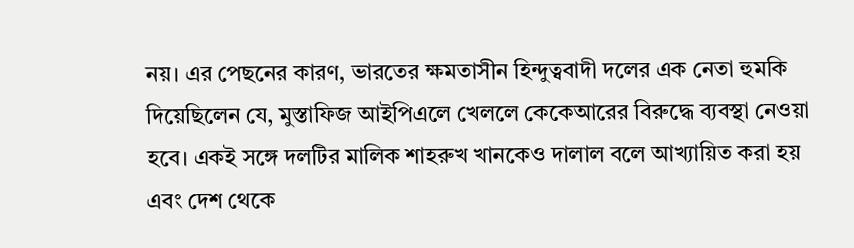নয়। এর পেছনের কারণ, ভারতের ক্ষমতাসীন হিন্দুত্ববাদী দলের এক নেতা হুমকি দিয়েছিলেন যে, মুস্তাফিজ আইপিএলে খেললে কেকেআরের বিরুদ্ধে ব্যবস্থা নেওয়া হবে। একই সঙ্গে দলটির মালিক শাহরুখ খানকেও দালাল বলে আখ্যায়িত করা হয় এবং দেশ থেকে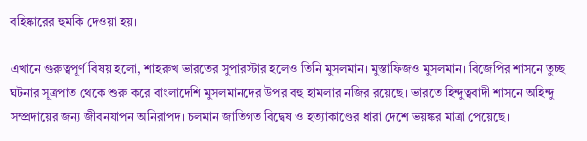বহিষ্কারের হুমকি দেওয়া হয়।

এখানে গুরুত্বপূর্ণ বিষয় হলো, শাহরুখ ভারতের সুপারস্টার হলেও তিনি মুসলমান। মুস্তাফিজও মুসলমান। বিজেপির শাসনে তুচ্ছ ঘটনার সূত্রপাত থেকে শুরু করে বাংলাদেশি মুসলমানদের উপর বহু হামলার নজির রয়েছে। ভারতে হিন্দুত্ববাদী শাসনে অহিন্দু সম্প্রদায়ের জন্য জীবনযাপন অনিরাপদ। চলমান জাতিগত বিদ্বেষ ও হত্যাকাণ্ডের ধারা দেশে ভয়ঙ্কর মাত্রা পেয়েছে।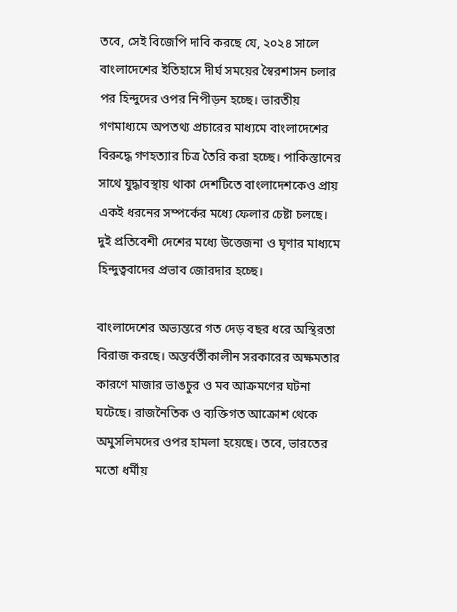তবে, সেই বিজেপি দাবি করছে যে, ২০২৪ সালে বাংলাদেশের ইতিহাসে দীর্ঘ সময়ের স্বৈরশাসন চলার পর হিন্দুদের ওপর নিপীড়ন হচ্ছে। ভারতীয় গণমাধ্যমে অপতথ্য প্রচারের মাধ্যমে বাংলাদেশের বিরুদ্ধে গণহত্যার চিত্র তৈরি করা হচ্ছে। পাকিস্তানের সাথে যুদ্ধাবস্থায় থাকা দেশটিতে বাংলাদেশকেও প্রায় একই ধরনের সম্পর্কের মধ্যে ফেলার চেষ্টা চলছে। দুই প্রতিবেশী দেশের মধ্যে উত্তেজনা ও ঘৃণার মাধ্যমে হিন্দুত্ববাদের প্রভাব জোরদার হচ্ছে।

বাংলাদেশের অভ্যন্তরে গত দেড় বছর ধরে অস্থিরতা বিরাজ করছে। অন্তর্বর্তীকালীন সরকারের অক্ষমতার কারণে মাজার ভাঙচুর ও মব আক্রমণের ঘটনা ঘটেছে। রাজনৈতিক ও ব্যক্তিগত আক্রোশ থেকে অমুসলিমদের ওপর হামলা হয়েছে। তবে, ভারতের মতো ধর্মীয়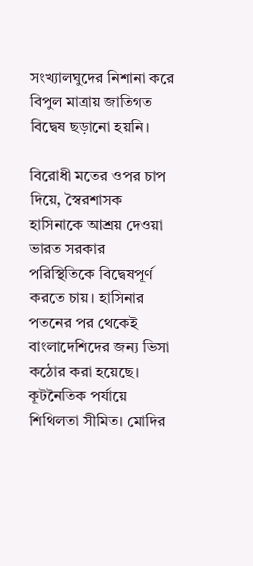সংখ্যালঘুদের নিশানা করে বিপুল মাত্রায় জাতিগত বিদ্বেষ ছড়ানো হয়নি।

বিরোধী মতের ওপর চাপ দিয়ে, স্বৈরশাসক হাসিনাকে আশ্রয় দেওয়া ভারত সরকার পরিস্থিতিকে বিদ্বেষপূর্ণ করতে চায়। হাসিনার পতনের পর থেকেই বাংলাদেশিদের জন্য ভিসা কঠোর করা হয়েছে। কূটনৈতিক পর্যায়ে শিথিলতা সীমিত। মোদির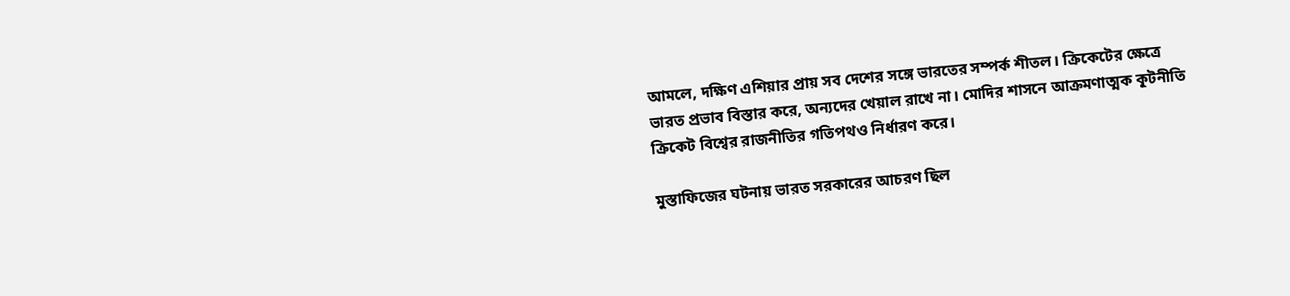আমলে, দক্ষিণ এশিয়ার প্রায় সব দেশের সঙ্গে ভারতের সম্পর্ক শীতল। ক্রিকেটের ক্ষেত্রে ভারত প্রভাব বিস্তার করে, অন্যদের খেয়াল রাখে না। মোদির শাসনে আক্রমণাত্মক কূটনীতি ক্রিকেট বিশ্বের রাজনীতির গতিপথও নির্ধারণ করে।

মুস্তাফিজের ঘটনায় ভারত সরকারের আচরণ ছিল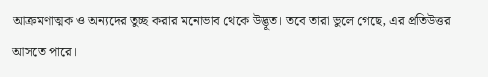আক্রমণাত্মক ও অন্যদের তুচ্ছ করার মনোভাব থেকে উদ্ভূত। তবে তারা ভুলে গেছে, এর প্রতিউত্তর আসতে পারে।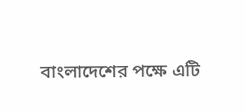বাংলাদেশের পক্ষে এটি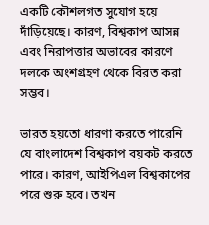একটি কৌশলগত সুযোগ হয়ে দাঁড়িয়েছে। কারণ, বিশ্বকাপ আসন্ন এবং নিরাপত্তার অভাবের কারণে দলকে অংশগ্রহণ থেকে বিরত করা সম্ভব।

ভারত হয়তো ধারণা করতে পারেনি যে বাংলাদেশ বিশ্বকাপ বয়কট করতে পারে। কারণ, আইপিএল বিশ্বকাপের পরে শুরু হবে। তখন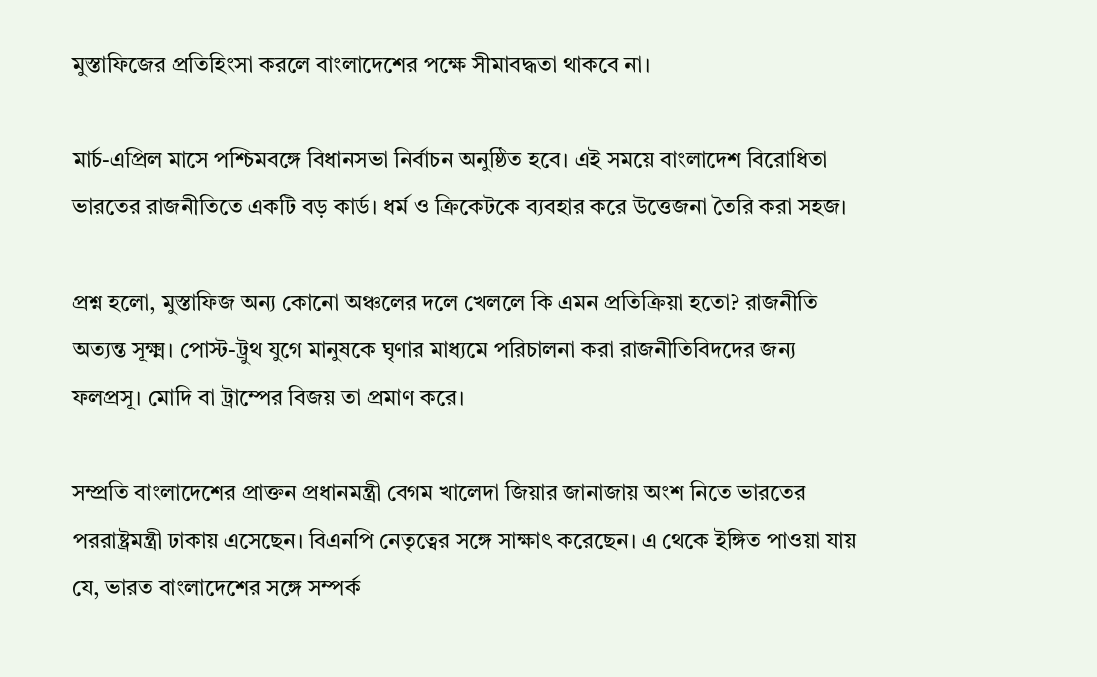মুস্তাফিজের প্রতিহিংসা করলে বাংলাদেশের পক্ষে সীমাবদ্ধতা থাকবে না।

মার্চ-এপ্রিল মাসে পশ্চিমবঙ্গে বিধানসভা নির্বাচন অনুষ্ঠিত হবে। এই সময়ে বাংলাদেশ বিরোধিতা ভারতের রাজনীতিতে একটি বড় কার্ড। ধর্ম ও ক্রিকেটকে ব্যবহার করে উত্তেজনা তৈরি করা সহজ।

প্রশ্ন হলো, মুস্তাফিজ অন্য কোনো অঞ্চলের দলে খেললে কি এমন প্রতিক্রিয়া হতো? রাজনীতি অত্যন্ত সূক্ষ্ম। পোস্ট-ট্রুথ যুগে মানুষকে ঘৃণার মাধ্যমে পরিচালনা করা রাজনীতিবিদদের জন্য ফলপ্রসূ। মোদি বা ট্রাম্পের বিজয় তা প্রমাণ করে।

সম্প্রতি বাংলাদেশের প্রাক্তন প্রধানমন্ত্রী বেগম খালেদা জিয়ার জানাজায় অংশ নিতে ভারতের পররাষ্ট্রমন্ত্রী ঢাকায় এসেছেন। বিএনপি নেতৃত্বের সঙ্গে সাক্ষাৎ করেছেন। এ থেকে ইঙ্গিত পাওয়া যায় যে, ভারত বাংলাদেশের সঙ্গে সম্পর্ক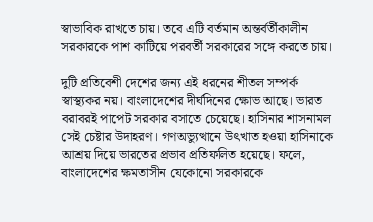স্বাভাবিক রাখতে চায়। তবে এটি বর্তমান অন্তর্বর্তীকালীন সরকারকে পাশ কাটিয়ে পরবর্তী সরকারের সঙ্গে করতে চায়।

দুটি প্রতিবেশী দেশের জন্য এই ধরনের শীতল সম্পর্ক স্বাস্থ্যকর নয়। বাংলাদেশের দীর্ঘদিনের ক্ষোভ আছে। ভারত বরাবরই পাপেট সরকার বসাতে চেয়েছে। হাসিনার শাসনামল সেই চেষ্টার উদাহরণ। গণঅভ্যুত্থানে উৎখাত হওয়া হাসিনাকে আশ্রয় দিয়ে ভারতের প্রভাব প্রতিফলিত হয়েছে। ফলে, বাংলাদেশের ক্ষমতাসীন যেকোনো সরকারকে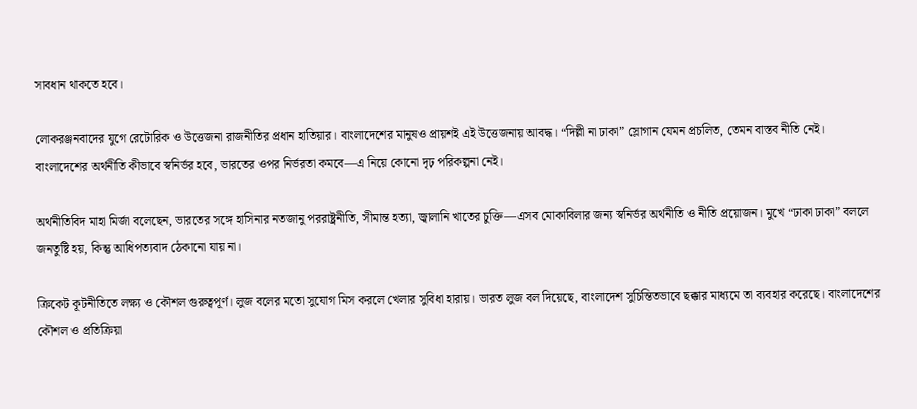সাবধান থাকতে হবে।

লোকরঞ্জনবাদের যুগে রেটোরিক ও উত্তেজনা রাজনীতির প্রধান হাতিয়ার। বাংলাদেশের মানুষও প্রায়শই এই উত্তেজনায় আবদ্ধ। “দিল্লী না ঢাকা” স্লোগান যেমন প্রচলিত, তেমন বাস্তব নীতি নেই। বাংলাদেশের অর্থনীতি কীভাবে স্বনির্ভর হবে, ভারতের ওপর নির্ভরতা কমবে—এ নিয়ে কোনো দৃঢ় পরিকল্পনা নেই।

অর্থনীতিবিদ মাহা মির্জা বলেছেন, ভারতের সঙ্গে হাসিনার নতজানু পররাষ্ট্রনীতি, সীমান্ত হত্যা, জ্বালানি খাতের চুক্তি—এসব মোকাবিলার জন্য স্বনির্ভর অর্থনীতি ও নীতি প্রয়োজন। মুখে “ঢাকা ঢাকা” বললে জনতুষ্টি হয়, কিন্তু আধিপত্যবাদ ঠেকানো যায় না।

ক্রিকেট কূটনীতিতে লক্ষ্য ও কৌশল গুরুত্বপূর্ণ। লুজ বলের মতো সুযোগ মিস করলে খেলার সুবিধা হারায়। ভারত লুজ বল দিয়েছে, বাংলাদেশ সুচিন্তিতভাবে ছক্কার মাধ্যমে তা ব্যবহার করেছে। বাংলাদেশের কৌশল ও প্রতিক্রিয়া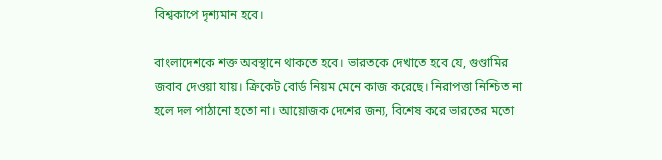বিশ্বকাপে দৃশ্যমান হবে।

বাংলাদেশকে শক্ত অবস্থানে থাকতে হবে। ভারতকে দেখাতে হবে যে, গুণ্ডামির জবাব দেওয়া যায়। ক্রিকেট বোর্ড নিয়ম মেনে কাজ করেছে। নিরাপত্তা নিশ্চিত না হলে দল পাঠানো হতো না। আয়োজক দেশের জন্য, বিশেষ করে ভারতের মতো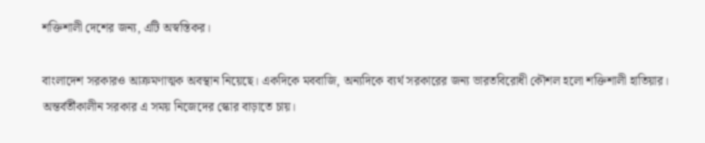শক্তিশালী দেশের জন্য, এটি অস্বস্তিকর।

বাংলাদেশ সরকারও আক্রমণাত্মক অবস্থান নিয়েছে। একদিকে মববাজি, অন্যদিকে ব্যর্থ সরকারের জন্য ভারতবিরোধী কৌশল হলো শক্তিশালী হাতিয়ার। অন্তর্বর্তীকালীন সরকার এ সময় নিজেদের স্কোর বাড়াতে চায়।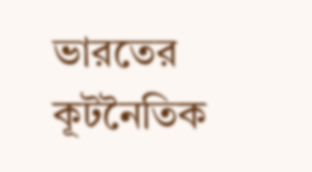ভারতের কূটনৈতিক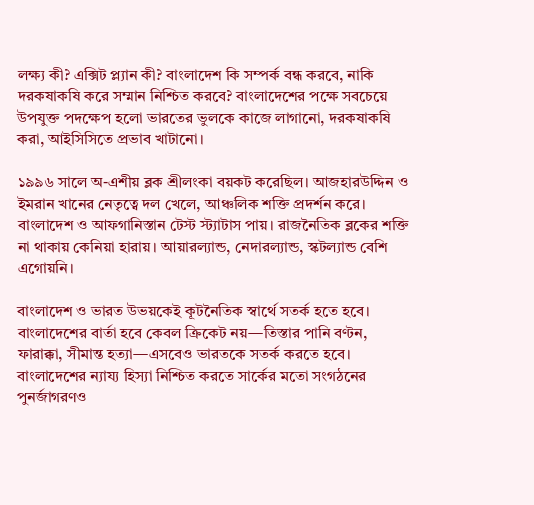লক্ষ্য কী? এক্সিট প্ল্যান কী? বাংলাদেশ কি সম্পর্ক বন্ধ করবে, নাকি দরকষাকষি করে সম্মান নিশ্চিত করবে? বাংলাদেশের পক্ষে সবচেয়ে উপযুক্ত পদক্ষেপ হলো ভারতের ভুলকে কাজে লাগানো, দরকষাকষি করা, আইসিসিতে প্রভাব খাটানো।

১৯৯৬ সালে অ-এশীয় ব্লক শ্রীলংকা বয়কট করেছিল। আজহারউদ্দিন ও ইমরান খানের নেতৃত্বে দল খেলে, আঞ্চলিক শক্তি প্রদর্শন করে। বাংলাদেশ ও আফগানিস্তান টেস্ট স্ট্যাটাস পায়। রাজনৈতিক ব্লকের শক্তি না থাকায় কেনিয়া হারায়। আয়ারল্যান্ড, নেদারল্যান্ড, স্কটল্যান্ড বেশি এগোয়নি।

বাংলাদেশ ও ভারত উভয়কেই কূটনৈতিক স্বার্থে সতর্ক হতে হবে। বাংলাদেশের বার্তা হবে কেবল ক্রিকেট নয়—তিস্তার পানি বণ্টন, ফারাক্কা, সীমান্ত হত্যা—এসবেও ভারতকে সতর্ক করতে হবে। বাংলাদেশের ন্যায্য হিস্যা নিশ্চিত করতে সার্কের মতো সংগঠনের পুনর্জাগরণও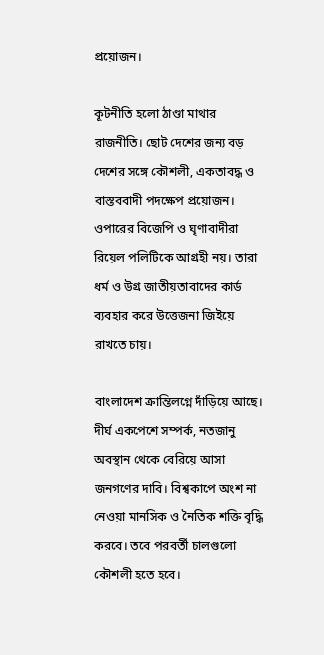প্রয়োজন।

কূটনীতি হলো ঠাণ্ডা মাথার রাজনীতি। ছোট দেশের জন্য বড় দেশের সঙ্গে কৌশলী, একতাবদ্ধ ও বাস্তববাদী পদক্ষেপ প্রয়োজন। ওপারের বিজেপি ও ঘৃণাবাদীরা রিয়েল পলিটিকে আগ্রহী নয়। তারা ধর্ম ও উগ্র জাতীয়তাবাদের কার্ড ব্যবহার করে উত্তেজনা জিইয়ে রাখতে চায়।

বাংলাদেশ ক্রান্তিলগ্নে দাঁড়িয়ে আছে। দীর্ঘ একপেশে সম্পর্ক, নতজানু অবস্থান থেকে বেরিয়ে আসা জনগণের দাবি। বিশ্বকাপে অংশ না নেওয়া মানসিক ও নৈতিক শক্তি বৃদ্ধি করবে। তবে পরবর্তী চালগুলো কৌশলী হতে হবে।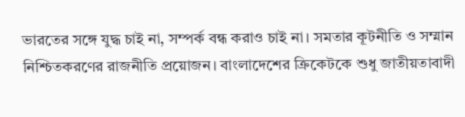ভারতের সঙ্গে যুদ্ধ চাই না, সম্পর্ক বন্ধ করাও চাই না। সমতার কূটনীতি ও সম্মান নিশ্চিতকরণের রাজনীতি প্রয়োজন। বাংলাদেশের ক্রিকেটকে শুধু জাতীয়তাবাদী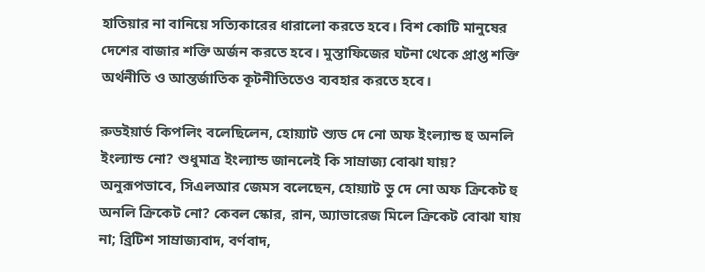হাতিয়ার না বানিয়ে সত্যিকারের ধারালো করতে হবে। বিশ কোটি মানুষের দেশের বাজার শক্তি অর্জন করতে হবে। মুস্তাফিজের ঘটনা থেকে প্রাপ্ত শক্তি অর্থনীতি ও আন্তর্জাতিক কূটনীতিতেও ব্যবহার করতে হবে।

রুডইয়ার্ড কিপলিং বলেছিলেন, হোয়্যাট শ্যুড দে নো অফ ইংল্যান্ড হু অনলি ইংল্যান্ড নো? শুধুমাত্র ইংল্যান্ড জানলেই কি সাম্রাজ্য বোঝা যায়? অনুরূপভাবে, সিএলআর জেমস বলেছেন, হোয়্যাট ডু দে নো অফ ক্রিকেট হু অনলি ক্রিকেট নো? কেবল স্কোর, রান, অ্যাভারেজ মিলে ক্রিকেট বোঝা যায় না; ব্রিটিশ সাম্রাজ্যবাদ, বর্ণবাদ,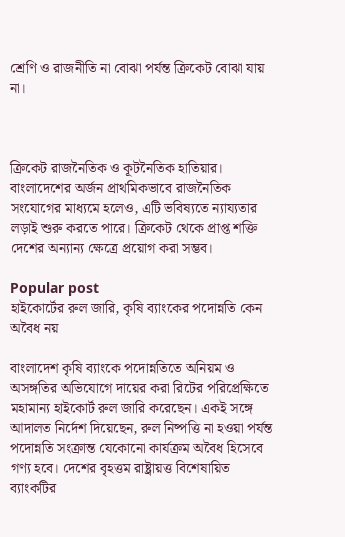শ্রেণি ও রাজনীতি না বোঝা পর্যন্ত ক্রিকেট বোঝা যায় না।



ক্রিকেট রাজনৈতিক ও কূটনৈতিক হাতিয়ার। বাংলাদেশের অর্জন প্রাথমিকভাবে রাজনৈতিক সংযোগের মাধ্যমে হলেও, এটি ভবিষ্যতে ন্যায্যতার লড়াই শুরু করতে পারে। ক্রিকেট থেকে প্রাপ্ত শক্তি দেশের অন্যান্য ক্ষেত্রে প্রয়োগ করা সম্ভব।

Popular post
হাইকোর্টের রুল জারি, কৃষি ব্যাংকের পদোন্নতি কেন অবৈধ নয়

বাংলাদেশ কৃষি ব্যাংকে পদোন্নতিতে অনিয়ম ও অসঙ্গতির অভিযোগে দায়ের করা রিটের পরিপ্রেক্ষিতে মহামান্য হাইকোর্ট রুল জারি করেছেন। একই সঙ্গে আদালত নির্দেশ দিয়েছেন, রুল নিষ্পত্তি না হওয়া পর্যন্ত পদোন্নতি সংক্রান্ত যেকোনো কার্যক্রম অবৈধ হিসেবে গণ্য হবে। দেশের বৃহত্তম রাষ্ট্রায়ত্ত বিশেষায়িত ব্যাংকটির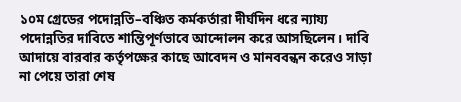১০ম গ্রেডের পদোন্নতি–বঞ্চিত কর্মকর্তারা দীর্ঘদিন ধরে ন্যায্য পদোন্নতির দাবিতে শান্তিপূর্ণভাবে আন্দোলন করে আসছিলেন। দাবি আদায়ে বারবার কর্তৃপক্ষের কাছে আবেদন ও মানববন্ধন করেও সাড়া না পেয়ে তারা শেষ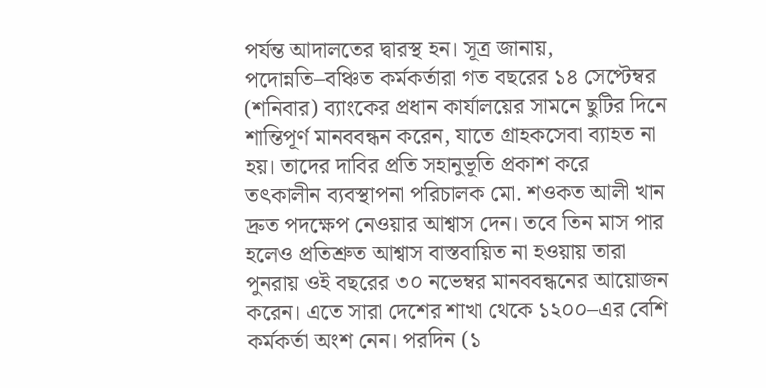পর্যন্ত আদালতের দ্বারস্থ হন। সূত্র জানায়, পদোন্নতি–বঞ্চিত কর্মকর্তারা গত বছরের ১৪ সেপ্টেম্বর (শনিবার) ব্যাংকের প্রধান কার্যালয়ের সামনে ছুটির দিনে শান্তিপূর্ণ মানববন্ধন করেন, যাতে গ্রাহকসেবা ব্যাহত না হয়। তাদের দাবির প্রতি সহানুভূতি প্রকাশ করে তৎকালীন ব্যবস্থাপনা পরিচালক মো. শওকত আলী খান দ্রুত পদক্ষেপ নেওয়ার আশ্বাস দেন। তবে তিন মাস পার হলেও প্রতিশ্রুত আশ্বাস বাস্তবায়িত না হওয়ায় তারা পুনরায় ওই বছরের ৩০ নভেম্বর মানববন্ধনের আয়োজন করেন। এতে সারা দেশের শাখা থেকে ১২০০–এর বেশি কর্মকর্তা অংশ নেন। পরদিন (১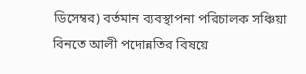ডিসেম্বর) বর্তমান ব্যবস্থাপনা পরিচালক সঞ্চিয়া বিনতে আলী পদোন্নতির বিষয়ে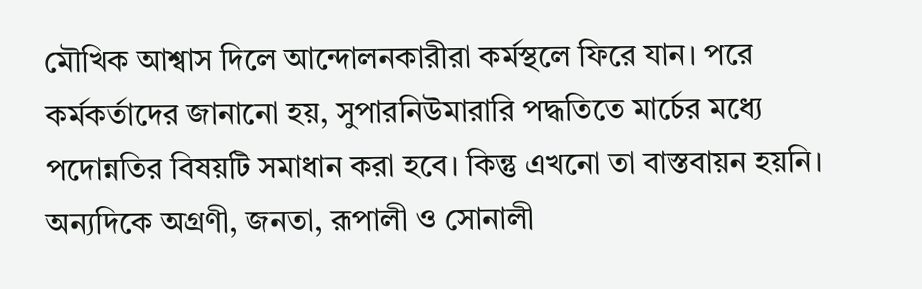মৌখিক আশ্বাস দিলে আন্দোলনকারীরা কর্মস্থলে ফিরে যান। পরে কর্মকর্তাদের জানানো হয়, সুপারনিউমারারি পদ্ধতিতে মার্চের মধ্যে পদোন্নতির বিষয়টি সমাধান করা হবে। কিন্তু এখনো তা বাস্তবায়ন হয়নি। অন্যদিকে অগ্রণী, জনতা, রূপালী ও সোনালী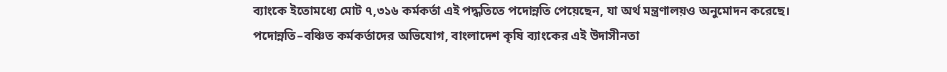ব্যাংকে ইতোমধ্যে মোট ৭,৩১৬ কর্মকর্তা এই পদ্ধতিতে পদোন্নতি পেয়েছেন, যা অর্থ মন্ত্রণালয়ও অনুমোদন করেছে। পদোন্নতি–বঞ্চিত কর্মকর্তাদের অভিযোগ, বাংলাদেশ কৃষি ব্যাংকের এই উদাসীনতা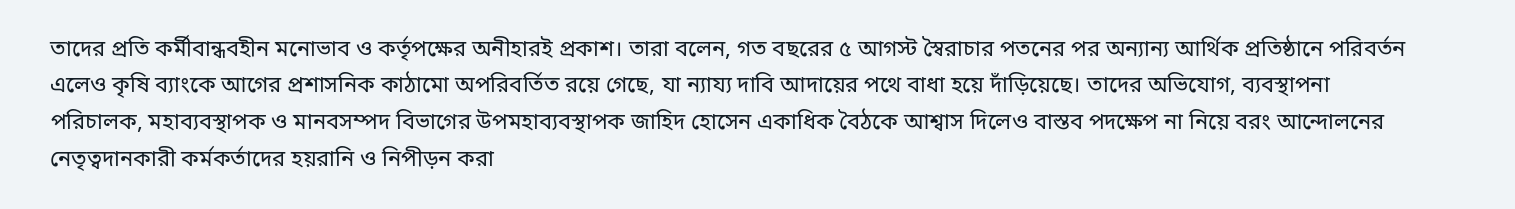তাদের প্রতি কর্মীবান্ধবহীন মনোভাব ও কর্তৃপক্ষের অনীহারই প্রকাশ। তারা বলেন, গত বছরের ৫ আগস্ট স্বৈরাচার পতনের পর অন্যান্য আর্থিক প্রতিষ্ঠানে পরিবর্তন এলেও কৃষি ব্যাংকে আগের প্রশাসনিক কাঠামো অপরিবর্তিত রয়ে গেছে, যা ন্যায্য দাবি আদায়ের পথে বাধা হয়ে দাঁড়িয়েছে। তাদের অভিযোগ, ব্যবস্থাপনা পরিচালক, মহাব্যবস্থাপক ও মানবসম্পদ বিভাগের উপমহাব্যবস্থাপক জাহিদ হোসেন একাধিক বৈঠকে আশ্বাস দিলেও বাস্তব পদক্ষেপ না নিয়ে বরং আন্দোলনের নেতৃত্বদানকারী কর্মকর্তাদের হয়রানি ও নিপীড়ন করা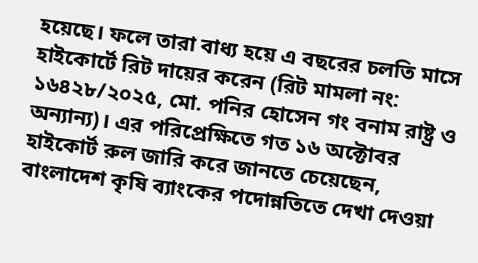হয়েছে। ফলে তারা বাধ্য হয়ে এ বছরের চলতি মাসে হাইকোর্টে রিট দায়ের করেন (রিট মামলা নং: ১৬৪২৮/২০২৫, মো. পনির হোসেন গং বনাম রাষ্ট্র ও অন্যান্য)। এর পরিপ্রেক্ষিতে গত ১৬ অক্টোবর হাইকোর্ট রুল জারি করে জানতে চেয়েছেন, বাংলাদেশ কৃষি ব্যাংকের পদোন্নতিতে দেখা দেওয়া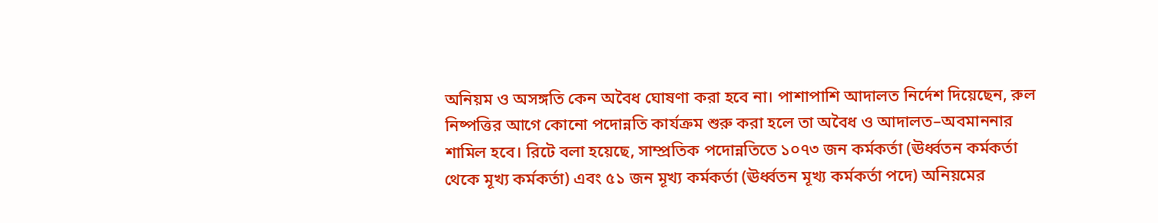অনিয়ম ও অসঙ্গতি কেন অবৈধ ঘোষণা করা হবে না। পাশাপাশি আদালত নির্দেশ দিয়েছেন, রুল নিষ্পত্তির আগে কোনো পদোন্নতি কার্যক্রম শুরু করা হলে তা অবৈধ ও আদালত–অবমাননার শামিল হবে। রিটে বলা হয়েছে, সাম্প্রতিক পদোন্নতিতে ১০৭৩ জন কর্মকর্তা (ঊর্ধ্বতন কর্মকর্তা থেকে মূখ্য কর্মকর্তা) এবং ৫১ জন মূখ্য কর্মকর্তা (ঊর্ধ্বতন মূখ্য কর্মকর্তা পদে) অনিয়মের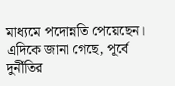মাধ্যমে পদোন্নতি পেয়েছেন। এদিকে জানা গেছে, পূর্বে দুর্নীতির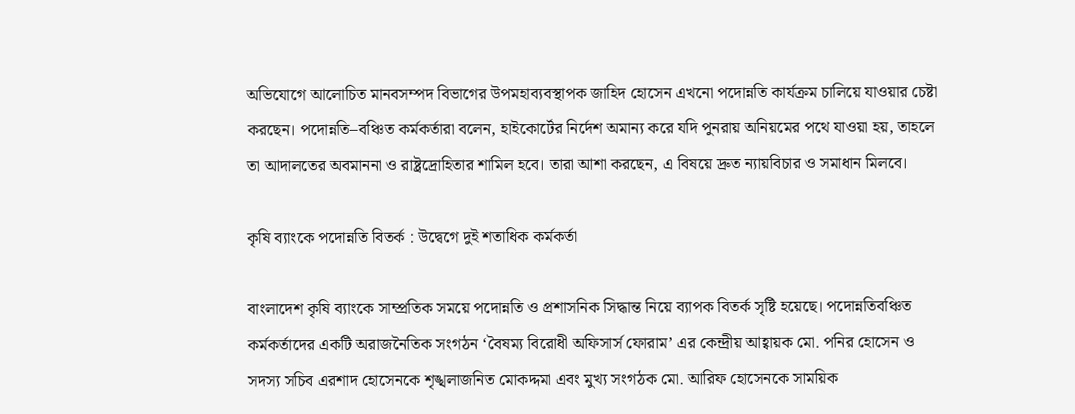অভিযোগে আলোচিত মানবসম্পদ বিভাগের উপমহাব্যবস্থাপক জাহিদ হোসেন এখনো পদোন্নতি কার্যক্রম চালিয়ে যাওয়ার চেষ্টা করছেন। পদোন্নতি–বঞ্চিত কর্মকর্তারা বলেন, হাইকোর্টের নির্দেশ অমান্য করে যদি পুনরায় অনিয়মের পথে যাওয়া হয়, তাহলে তা আদালতের অবমাননা ও রাষ্ট্রদ্রোহিতার শামিল হবে। তারা আশা করছেন, এ বিষয়ে দ্রুত ন্যায়বিচার ও সমাধান মিলবে।

কৃষি ব্যাংকে পদোন্নতি বিতর্ক : উদ্বেগে দুই শতাধিক কর্মকর্তা

বাংলাদেশ কৃষি ব্যাংকে সাম্প্রতিক সময়ে পদোন্নতি ও প্রশাসনিক সিদ্ধান্ত নিয়ে ব্যাপক বিতর্ক সৃষ্টি হয়েছে। পদোন্নতিবঞ্চিত কর্মকর্তাদের একটি অরাজনৈতিক সংগঠন ‘বৈষম্য বিরোধী অফিসার্স ফোরাম’ এর কেন্দ্রীয় আহ্বায়ক মো. পনির হোসেন ও সদস্য সচিব এরশাদ হোসেনকে শৃঙ্খলাজনিত মোকদ্দমা এবং মুখ্য সংগঠক মো. আরিফ হোসেনকে সাময়িক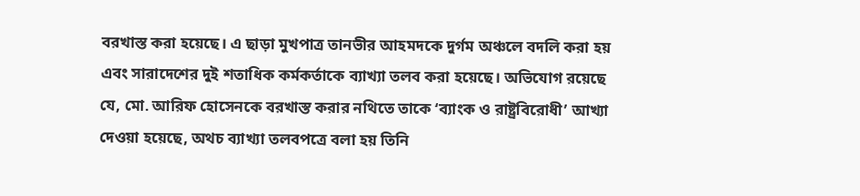বরখাস্ত করা হয়েছে। এ ছাড়া মুখপাত্র তানভীর আহমদকে দুর্গম অঞ্চলে বদলি করা হয় এবং সারাদেশের দুই শতাধিক কর্মকর্তাকে ব্যাখ্যা তলব করা হয়েছে। অভিযোগ রয়েছে যে, মো. আরিফ হোসেনকে বরখাস্ত করার নথিতে তাকে ‘ব্যাংক ও রাষ্ট্রবিরোধী’ আখ্যা দেওয়া হয়েছে, অথচ ব্যাখ্যা তলবপত্রে বলা হয় তিনি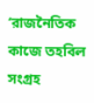‘রাজনৈতিক কাজে তহবিল সংগ্রহ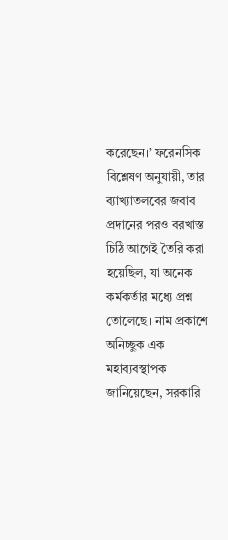করেছেন।’ ফরেনসিক বিশ্লেষণ অনুযায়ী, তার ব্যাখ্যাতলবের জবাব প্রদানের পরও বরখাস্ত চিঠি আগেই তৈরি করা হয়েছিল, যা অনেক কর্মকর্তার মধ্যে প্রশ্ন তোলেছে। নাম প্রকাশে অনিচ্ছুক এক মহাব্যবস্থাপক জানিয়েছেন, সরকারি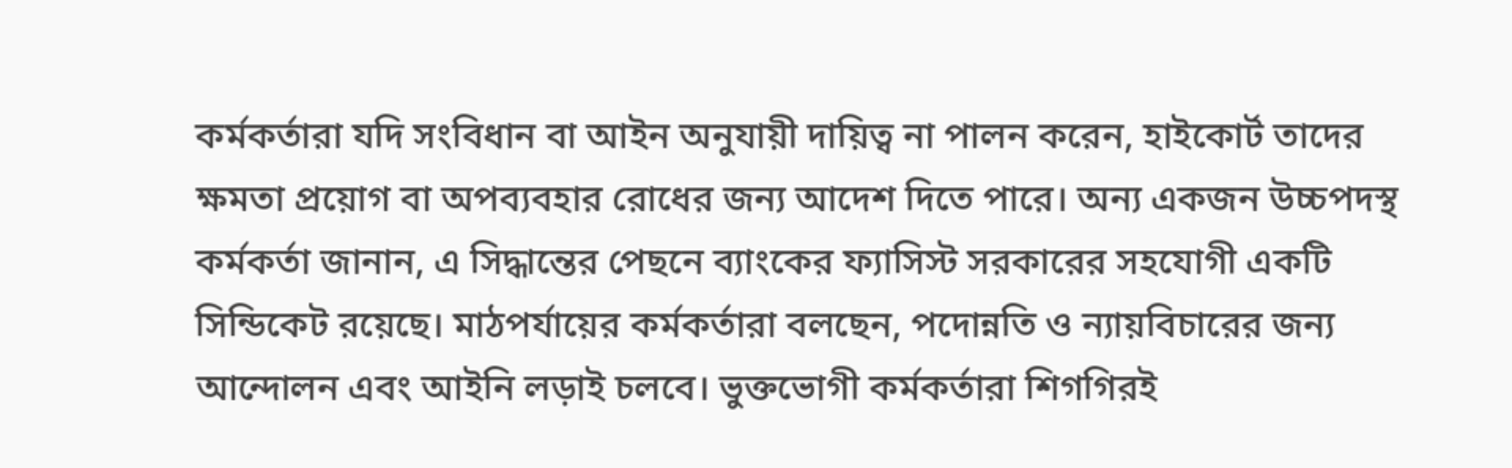কর্মকর্তারা যদি সংবিধান বা আইন অনুযায়ী দায়িত্ব না পালন করেন, হাইকোর্ট তাদের ক্ষমতা প্রয়োগ বা অপব্যবহার রোধের জন্য আদেশ দিতে পারে। অন্য একজন উচ্চপদস্থ কর্মকর্তা জানান, এ সিদ্ধান্তের পেছনে ব্যাংকের ফ্যাসিস্ট সরকারের সহযোগী একটি সিন্ডিকেট রয়েছে। মাঠপর্যায়ের কর্মকর্তারা বলছেন, পদোন্নতি ও ন্যায়বিচারের জন্য আন্দোলন এবং আইনি লড়াই চলবে। ভুক্তভোগী কর্মকর্তারা শিগগিরই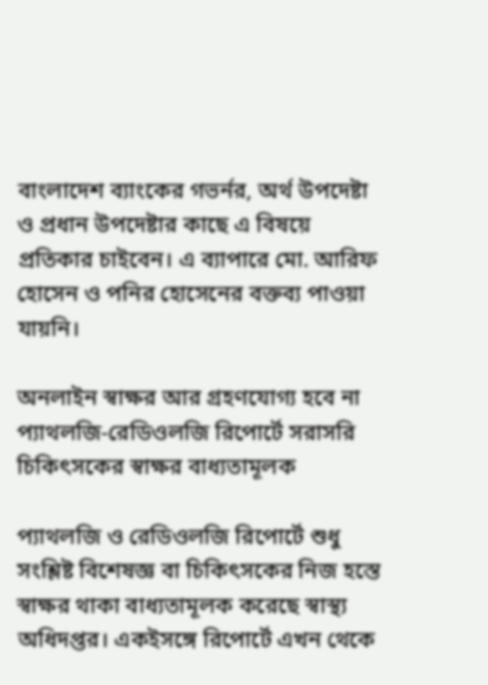বাংলাদেশ ব্যাংকের গভর্নর, অর্থ উপদেষ্টা ও প্রধান উপদেষ্টার কাছে এ বিষয়ে প্রতিকার চাইবেন। এ ব্যাপারে মো. আরিফ হোসেন ও পনির হোসেনের বক্তব্য পাওয়া যায়নি।

অনলাইন স্বাক্ষর আর গ্রহণযোগ্য হবে না প্যাথলজি-রেডিওলজি রিপোর্টে সরাসরি চিকিৎসকের স্বাক্ষর বাধ্যতামূলক

প্যাথলজি ও রেডিওলজি রিপোর্টে শুধু সংশ্লিষ্ট বিশেষজ্ঞ বা চিকিৎসকের নিজ হস্তে স্বাক্ষর থাকা বাধ্যতামূলক করেছে স্বাস্থ্য অধিদপ্তর। একইসঙ্গে রিপোর্টে এখন থেকে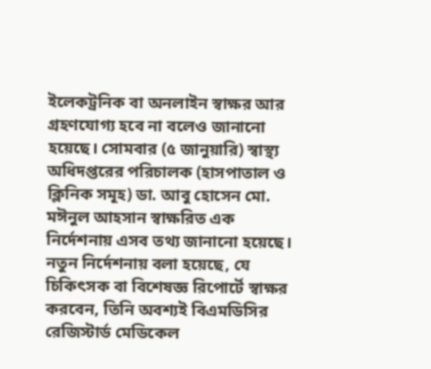ইলেকট্রনিক বা অনলাইন স্বাক্ষর আর গ্রহণযোগ্য হবে না বলেও জানানো হয়েছে। সোমবার (৫ জানুয়ারি) স্বাস্থ্য অধিদপ্তরের পরিচালক (হাসপাতাল ও ক্লিনিক সমূহ) ডা. আবু হোসেন মো. মঈনুল আহসান স্বাক্ষরিত এক নির্দেশনায় এসব তথ্য জানানো হয়েছে। নতুন নির্দেশনায় বলা হয়েছে, যে চিকিৎসক বা বিশেষজ্ঞ রিপোর্টে স্বাক্ষর করবেন, তিনি অবশ্যই বিএমডিসির রেজিস্টার্ড মেডিকেল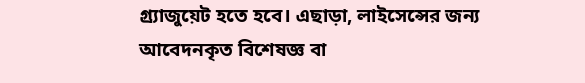গ্র্যাজুয়েট হতে হবে। এছাড়া, লাইসেন্সের জন্য আবেদনকৃত বিশেষজ্ঞ বা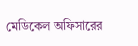মেডিকেল অফিসারের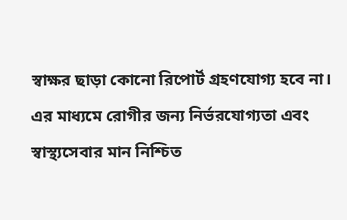স্বাক্ষর ছাড়া কোনো রিপোর্ট গ্রহণযোগ্য হবে না। এর মাধ্যমে রোগীর জন্য নির্ভরযোগ্যতা এবং স্বাস্থ্যসেবার মান নিশ্চিত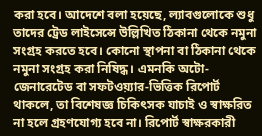করা হবে। আদেশে বলা হয়েছে, ল্যাবগুলোকে শুধু তাদের ট্রেড লাইসেন্সে উল্লিখিত ঠিকানা থেকে নমুনা সংগ্রহ করতে হবে। কোনো স্থাপনা বা ঠিকানা থেকে নমুনা সংগ্রহ করা নিষিদ্ধ। এমনকি অটো-জেনারেটেড বা সফটওয়্যার-ভিত্তিক রিপোর্ট থাকলে, তা বিশেষজ্ঞ চিকিৎসক যাচাই ও স্বাক্ষরিত না হলে গ্রহণযোগ্য হবে না। রিপোর্ট স্বাক্ষরকারী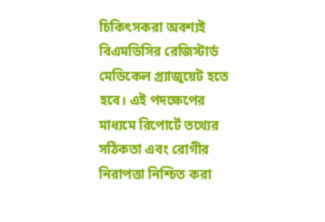চিকিৎসকরা অবশ্যই বিএমডিসির রেজিস্টার্ড মেডিকেল গ্র্যাজুয়েট হতে হবে। এই পদক্ষেপের মাধ্যমে রিপোর্টে তথ্যের সঠিকতা এবং রোগীর নিরাপত্তা নিশ্চিত করা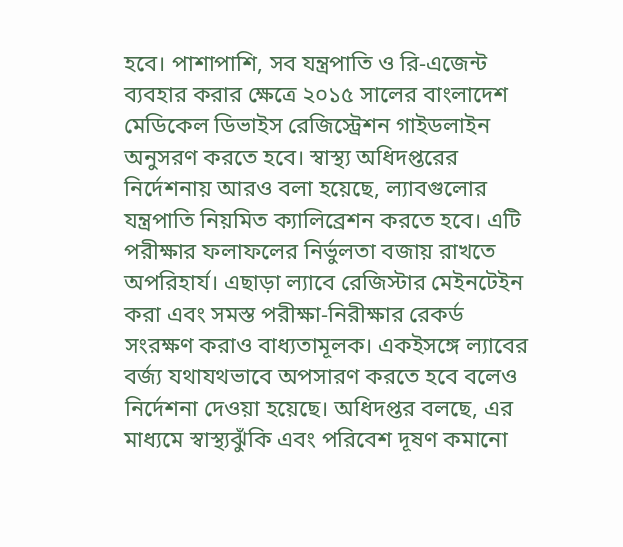হবে। পাশাপাশি, সব যন্ত্রপাতি ও রি-এজেন্ট ব্যবহার করার ক্ষেত্রে ২০১৫ সালের বাংলাদেশ মেডিকেল ডিভাইস রেজিস্ট্রেশন গাইডলাইন অনুসরণ করতে হবে। স্বাস্থ্য অধিদপ্তরের নির্দেশনায় আরও বলা হয়েছে, ল্যাবগুলোর যন্ত্রপাতি নিয়মিত ক্যালিব্রেশন করতে হবে। এটি পরীক্ষার ফলাফলের নির্ভুলতা বজায় রাখতে অপরিহার্য। এছাড়া ল্যাবে রেজিস্টার মেইনটেইন করা এবং সমস্ত পরীক্ষা-নিরীক্ষার রেকর্ড সংরক্ষণ করাও বাধ্যতামূলক। একইসঙ্গে ল্যাবের বর্জ্য যথাযথভাবে অপসারণ করতে হবে বলেও নির্দেশনা দেওয়া হয়েছে। অধিদপ্তর বলছে, এর মাধ্যমে স্বাস্থ্যঝুঁকি এবং পরিবেশ দূষণ কমানো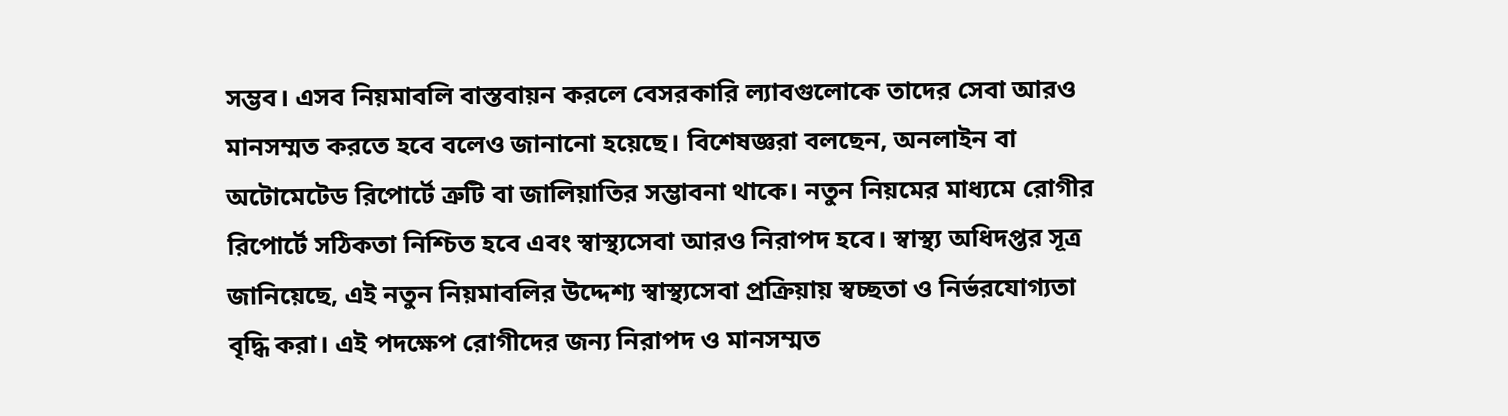সম্ভব। এসব নিয়মাবলি বাস্তবায়ন করলে বেসরকারি ল্যাবগুলোকে তাদের সেবা আরও মানসম্মত করতে হবে বলেও জানানো হয়েছে। বিশেষজ্ঞরা বলছেন, অনলাইন বা অটোমেটেড রিপোর্টে ত্রুটি বা জালিয়াতির সম্ভাবনা থাকে। নতুন নিয়মের মাধ্যমে রোগীর রিপোর্টে সঠিকতা নিশ্চিত হবে এবং স্বাস্থ্যসেবা আরও নিরাপদ হবে। স্বাস্থ্য অধিদপ্তর সূত্র জানিয়েছে, এই নতুন নিয়মাবলির উদ্দেশ্য স্বাস্থ্যসেবা প্রক্রিয়ায় স্বচ্ছতা ও নির্ভরযোগ্যতা বৃদ্ধি করা। এই পদক্ষেপ রোগীদের জন্য নিরাপদ ও মানসম্মত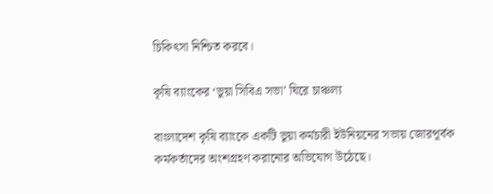চিকিৎসা নিশ্চিত করবে।

কৃষি ব্যাংকের ‘ভুয়া সিবিএ সভা’ ঘিরে চাঞ্চল্য

বাংলাদেশ কৃষি ব্যাংকে একটি ভুয়া কর্মচারী ইউনিয়নের সভায় জোরপূর্বক কর্মকর্তাদের অংশগ্রহণ করানোর অভিযোগ উঠেছে।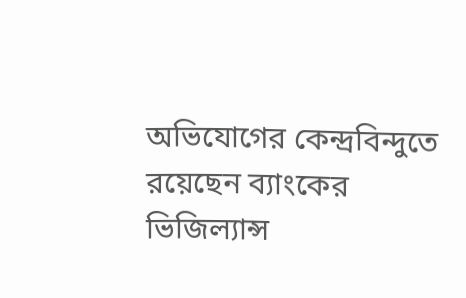অভিযোগের কেন্দ্রবিন্দুতে রয়েছেন ব্যাংকের ভিজিল্যান্স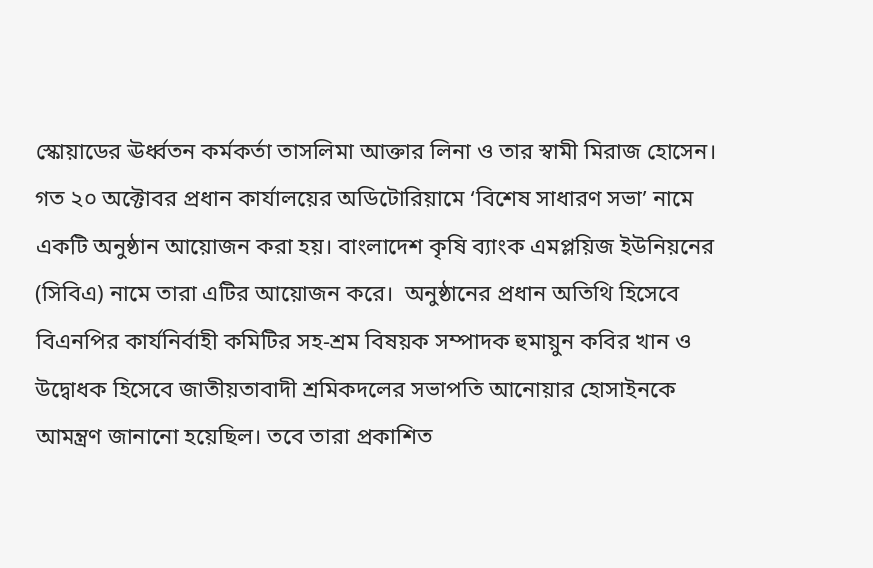স্কোয়াডের ঊর্ধ্বতন কর্মকর্তা তাসলিমা আক্তার লিনা ও তার স্বামী মিরাজ হোসেন। গত ২০ অক্টোবর প্রধান কার্যালয়ের অডিটোরিয়ামে ‘বিশেষ সাধারণ সভা’ নামে একটি অনুষ্ঠান আয়োজন করা হয়। বাংলাদেশ কৃষি ব্যাংক এমপ্লয়িজ ইউনিয়নের (সিবিএ) নামে তারা এটির আয়োজন করে।  অনুষ্ঠানের প্রধান অতিথি হিসেবে বিএনপির কার্যনির্বাহী কমিটির সহ-শ্রম বিষয়ক সম্পাদক হুমায়ুন কবির খান ও উদ্বোধক হিসেবে জাতীয়তাবাদী শ্রমিকদলের সভাপতি আনোয়ার হোসাইনকে আমন্ত্রণ জানানো হয়েছিল। তবে তারা প্রকাশিত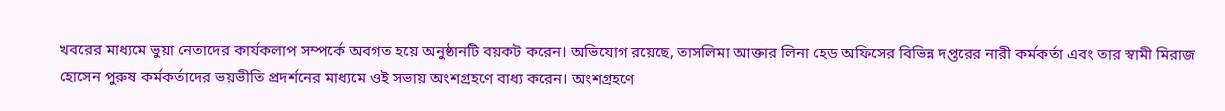খবরের মাধ্যমে ভুয়া নেতাদের কার্যকলাপ সম্পর্কে অবগত হয়ে অনুষ্ঠানটি বয়কট করেন। অভিযোগ রয়েছে, তাসলিমা আক্তার লিনা হেড অফিসের বিভিন্ন দপ্তরের নারী কর্মকর্তা এবং তার স্বামী মিরাজ হোসেন পুরুষ কর্মকর্তাদের ভয়ভীতি প্রদর্শনের মাধ্যমে ওই সভায় অংশগ্রহণে বাধ্য করেন। অংশগ্রহণে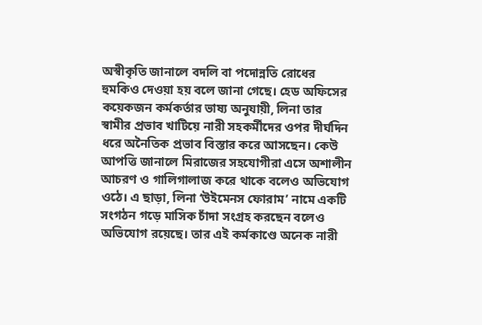অস্বীকৃতি জানালে বদলি বা পদোন্নতি রোধের হুমকিও দেওয়া হয় বলে জানা গেছে। হেড অফিসের কয়েকজন কর্মকর্তার ভাষ্য অনুযায়ী, লিনা তার স্বামীর প্রভাব খাটিয়ে নারী সহকর্মীদের ওপর দীর্ঘদিন ধরে অনৈতিক প্রভাব বিস্তার করে আসছেন। কেউ আপত্তি জানালে মিরাজের সহযোগীরা এসে অশালীন আচরণ ও গালিগালাজ করে থাকে বলেও অভিযোগ ওঠে। এ ছাড়া, লিনা ‘উইমেনস ফোরাম’ নামে একটি সংগঠন গড়ে মাসিক চাঁদা সংগ্রহ করছেন বলেও অভিযোগ রয়েছে। তার এই কর্মকাণ্ডে অনেক নারী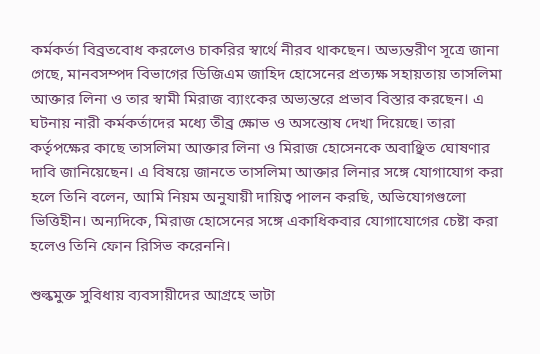কর্মকর্তা বিব্রতবোধ করলেও চাকরির স্বার্থে নীরব থাকছেন। অভ্যন্তরীণ সূত্রে জানা গেছে, মানবসম্পদ বিভাগের ডিজিএম জাহিদ হোসেনের প্রত্যক্ষ সহায়তায় তাসলিমা আক্তার লিনা ও তার স্বামী মিরাজ ব্যাংকের অভ্যন্তরে প্রভাব বিস্তার করছেন। এ ঘটনায় নারী কর্মকর্তাদের মধ্যে তীব্র ক্ষোভ ও অসন্তোষ দেখা দিয়েছে। তারা কর্তৃপক্ষের কাছে তাসলিমা আক্তার লিনা ও মিরাজ হোসেনকে অবাঞ্ছিত ঘোষণার দাবি জানিয়েছেন। এ বিষয়ে জানতে তাসলিমা আক্তার লিনার সঙ্গে যোগাযোগ করা হলে তিনি বলেন, আমি নিয়ম অনুযায়ী দায়িত্ব পালন করছি, অভিযোগগুলো ভিত্তিহীন। অন্যদিকে, মিরাজ হোসেনের সঙ্গে একাধিকবার যোগাযোগের চেষ্টা করা হলেও তিনি ফোন রিসিভ করেননি।

শুল্কমুক্ত সুবিধায় ব্যবসায়ীদের আগ্রহে ভাটা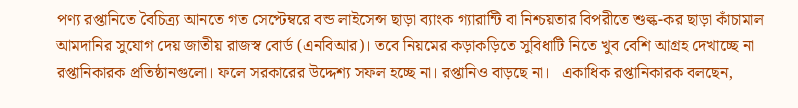পণ্য রপ্তানিতে বৈচিত্র্য আনতে গত সেপ্টেম্বরে বন্ড লাইসেন্স ছাড়া ব্যাংক গ্যারান্টি বা নিশ্চয়তার বিপরীতে শুল্ক-কর ছাড়া কাঁচামাল আমদানির সুযোগ দেয় জাতীয় রাজস্ব বোর্ড (এনবিআর)। তবে নিয়মের কড়াকড়িতে সুবিধাটি নিতে খুব বেশি আগ্রহ দেখাচ্ছে না রপ্তানিকারক প্রতিষ্ঠানগুলো। ফলে সরকারের উদ্দেশ্য সফল হচ্ছে না। রপ্তানিও বাড়ছে না।   একাধিক রপ্তানিকারক বলছেন,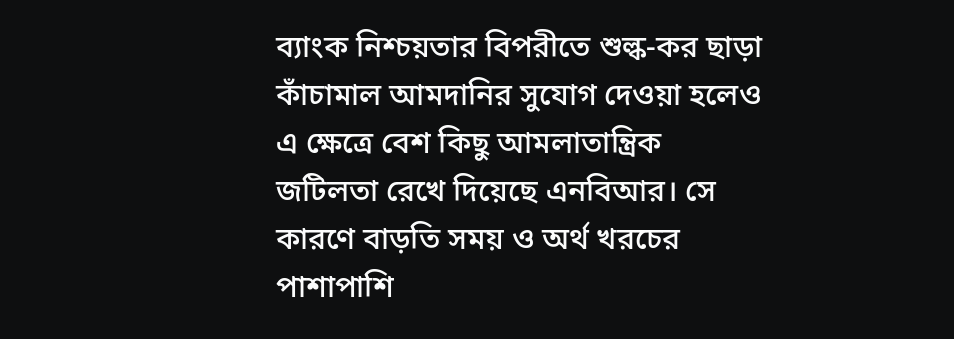ব্যাংক নিশ্চয়তার বিপরীতে শুল্ক-কর ছাড়া কাঁচামাল আমদানির সুযোগ দেওয়া হলেও এ ক্ষেত্রে বেশ কিছু আমলাতান্ত্রিক জটিলতা রেখে দিয়েছে এনবিআর। সে কারণে বাড়তি সময় ও অর্থ খরচের পাশাপাশি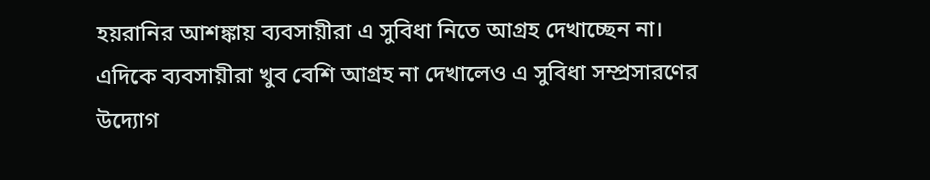হয়রানির আশঙ্কায় ব্যবসায়ীরা এ সুবিধা নিতে আগ্রহ দেখাচ্ছেন না।   এদিকে ব্যবসায়ীরা খুব বেশি আগ্রহ না দেখালেও এ সুবিধা সম্প্রসারণের উদ্যোগ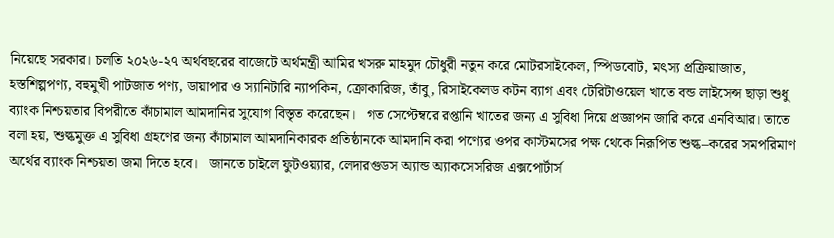নিয়েছে সরকার। চলতি ২০২৬-২৭ অর্থবছরের বাজেটে অর্থমন্ত্রী আমির খসরু মাহমুদ চৌধুরী নতুন করে মোটরসাইকেল, স্পিডবোট, মৎস্য প্রক্রিয়াজাত, হস্তশিল্পপণ্য, বহুমুখী পাটজাত পণ্য, ডায়াপার ও স্যানিটারি ন্যাপকিন, ক্রোকারিজ, তাঁবু, রিসাইকেলড কটন ব্যাগ এবং টেরিটাওয়েল খাতে বন্ড লাইসেন্স ছাড়া শুধু ব্যাংক নিশ্চয়তার বিপরীতে কাঁচামাল আমদানির সুযোগ বিস্তৃত করেছেন।   গত সেপ্টেম্বরে রপ্তানি খাতের জন্য এ সুবিধা দিয়ে প্রজ্ঞাপন জারি করে এনবিআর। তাতে বলা হয়, শুল্কমুক্ত এ সুবিধা গ্রহণের জন্য কাঁচামাল আমদানিকারক প্রতিষ্ঠানকে আমদানি করা পণ্যের ওপর কাস্টমসের পক্ষ থেকে নিরূপিত শুল্ক–করের সমপরিমাণ অর্থের ব্যাংক নিশ্চয়তা জমা দিতে হবে।   জানতে চাইলে ফুটওয়্যার, লেদারগুডস অ্যান্ড অ্যাকসেসরিজ এক্সপোর্টার্স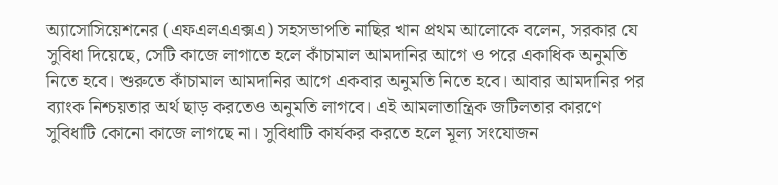অ্যাসোসিয়েশনের (এফএলএএক্সএ) সহসভাপতি নাছির খান প্রথম আলোকে বলেন, সরকার যে সুবিধা দিয়েছে, সেটি কাজে লাগাতে হলে কাঁচামাল আমদানির আগে ও পরে একাধিক অনুমতি নিতে হবে। শুরুতে কাঁচামাল আমদানির আগে একবার অনুমতি নিতে হবে। আবার আমদানির পর ব্যাংক নিশ্চয়তার অর্থ ছাড় করতেও অনুমতি লাগবে। এই আমলাতান্ত্রিক জটিলতার কারণে সুবিধাটি কোনো কাজে লাগছে না। সুবিধাটি কার্যকর করতে হলে মূল্য সংযোজন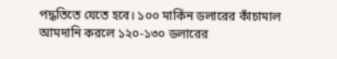পদ্ধতিতে যেতে হবে। ১০০ মার্কিন ডলারের কাঁচামাল আমদানি করলে ১২০-১৩০ ডলারের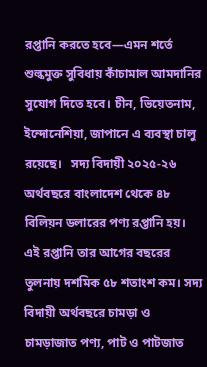রপ্তানি করতে হবে—এমন শর্তে শুল্কমুক্ত সুবিধায় কাঁচামাল আমদানির সুযোগ দিতে হবে। চীন, ভিয়েতনাম, ইন্দোনেশিয়া, জাপানে এ ব্যবস্থা চালু রয়েছে।   সদ্য বিদায়ী ২০২৫-২৬ অর্থবছরে বাংলাদেশ থেকে ৪৮ বিলিয়ন ডলারের পণ্য রপ্তানি হয়। এই রপ্তানি তার আগের বছরের তুলনায় দশমিক ৫৮ শতাংশ কম। সদ্য বিদায়ী অর্থবছরে চামড়া ও চামড়াজাত পণ্য, পাট ও পাটজাত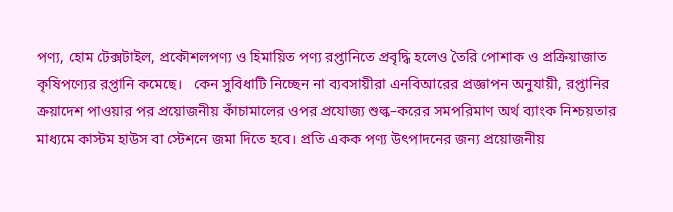পণ্য, হোম টেক্সটাইল, প্রকৌশলপণ্য ও হিমায়িত পণ্য রপ্তানিতে প্রবৃদ্ধি হলেও তৈরি পোশাক ও প্রক্রিয়াজাত কৃষিপণ্যের রপ্তানি কমেছে।   কেন সুবিধাটি নিচ্ছেন না ব্যবসায়ীরা এনবিআরের প্রজ্ঞাপন অনুযায়ী, রপ্তানির ক্রয়াদেশ পাওয়ার পর প্রয়োজনীয় কাঁচামালের ওপর প্রযোজ্য শুল্ক–করের সমপরিমাণ অর্থ ব্যাংক নিশ্চয়তার মাধ্যমে কাস্টম হাউস বা স্টেশনে জমা দিতে হবে। প্রতি একক পণ্য উৎপাদনের জন্য প্রয়োজনীয়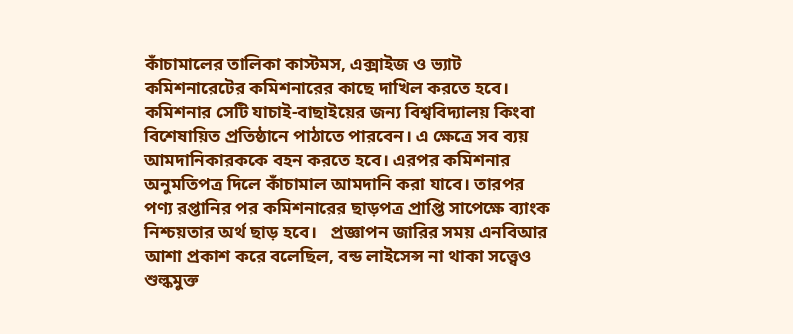কাঁচামালের তালিকা কাস্টমস, এক্সাইজ ও ভ্যাট কমিশনারেটের কমিশনারের কাছে দাখিল করতে হবে। কমিশনার সেটি যাচাই-বাছাইয়ের জন্য বিশ্ববিদ্যালয় কিংবা বিশেষায়িত প্রতিষ্ঠানে পাঠাতে পারবেন। এ ক্ষেত্রে সব ব্যয় আমদানিকারককে বহন করতে হবে। এরপর কমিশনার অনুমতিপত্র দিলে কাঁচামাল আমদানি করা যাবে। তারপর পণ্য রপ্তানির পর কমিশনারের ছাড়পত্র প্রাপ্তি সাপেক্ষে ব্যাংক নিশ্চয়তার অর্থ ছাড় হবে।   প্রজ্ঞাপন জারির সময় এনবিআর আশা প্রকাশ করে বলেছিল, বন্ড লাইসেন্স না থাকা সত্ত্বেও শুল্কমুক্ত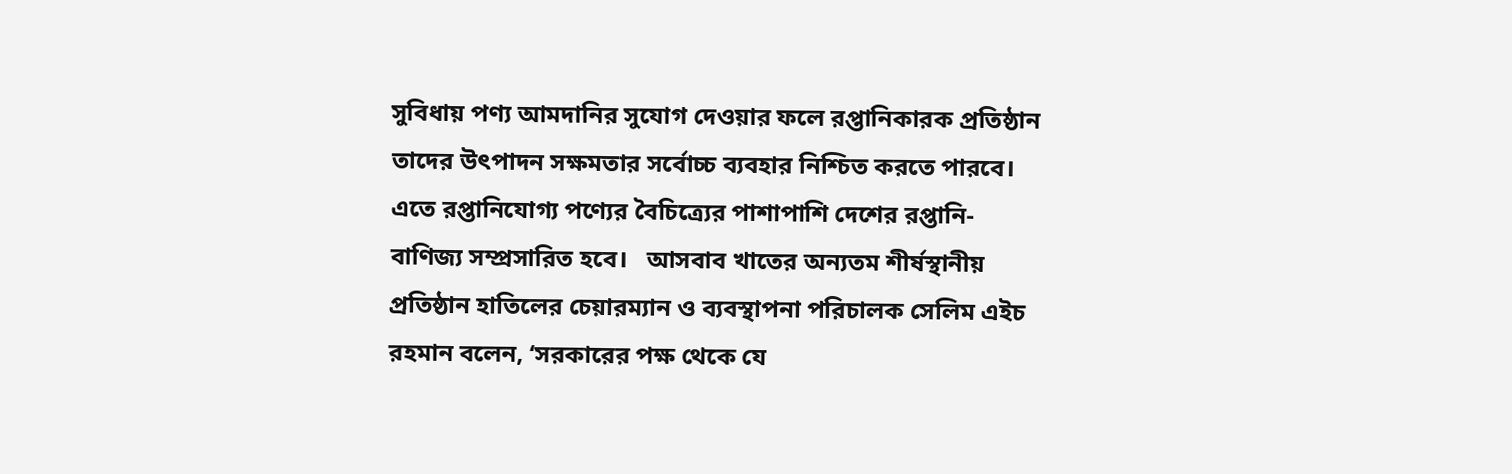সুবিধায় পণ্য আমদানির সুযোগ দেওয়ার ফলে রপ্তানিকারক প্রতিষ্ঠান তাদের উৎপাদন সক্ষমতার সর্বোচ্চ ব্যবহার নিশ্চিত করতে পারবে। এতে রপ্তানিযোগ্য পণ্যের বৈচিত্র্যের পাশাপাশি দেশের রপ্তানি-বাণিজ্য সম্প্রসারিত হবে।   আসবাব খাতের অন্যতম শীর্ষস্থানীয় প্রতিষ্ঠান হাতিলের চেয়ারম্যান ও ব্যবস্থাপনা পরিচালক সেলিম এইচ রহমান বলেন, ‘সরকারের পক্ষ থেকে যে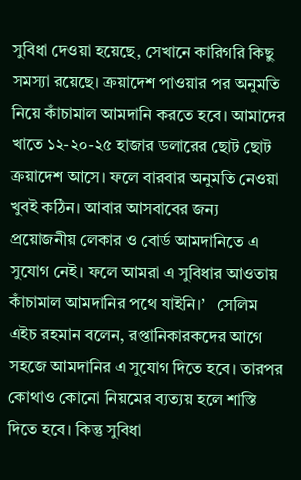সুবিধা দেওয়া হয়েছে, সেখানে কারিগরি কিছু সমস্যা রয়েছে। ক্রয়াদেশ পাওয়ার পর অনুমতি নিয়ে কাঁচামাল আমদানি করতে হবে। আমাদের খাতে ১২-২০-২৫ হাজার ডলারের ছোট ছোট ক্রয়াদেশ আসে। ফলে বারবার অনুমতি নেওয়া খুবই কঠিন। আবার আসবাবের জন্য প্রয়োজনীয় লেকার ও বোর্ড আমদানিতে এ সুযোগ নেই। ফলে আমরা এ সুবিধার আওতায় কাঁচামাল আমদানির পথে যাইনি।’   সেলিম এইচ রহমান বলেন, রপ্তানিকারকদের আগে সহজে আমদানির এ সুযোগ দিতে হবে। তারপর কোথাও কোনো নিয়মের ব্যত্যয় হলে শাস্তি দিতে হবে। কিন্তু সুবিধা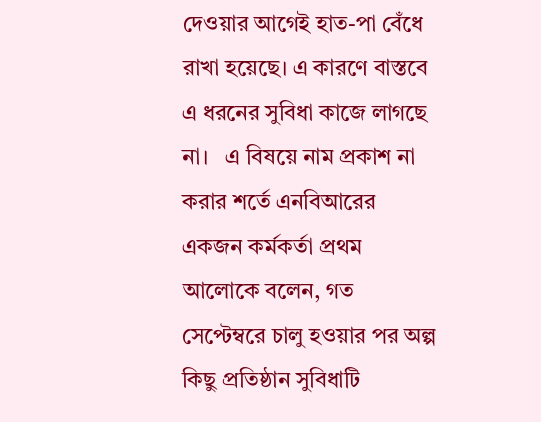দেওয়ার আগেই হাত-পা বেঁধে রাখা হয়েছে। এ কারণে বাস্তবে এ ধরনের সুবিধা কাজে লাগছে না।   এ বিষয়ে নাম প্রকাশ না করার শর্তে এনবিআরের একজন কর্মকর্তা প্রথম আলোকে বলেন, গত সেপ্টেম্বরে চালু হওয়ার পর অল্প কিছু প্রতিষ্ঠান সুবিধাটি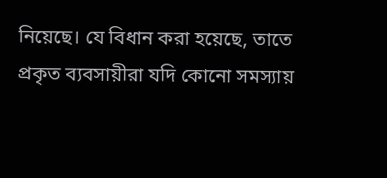নিয়েছে। যে বিধান করা হয়েছে, তাতে প্রকৃত ব্যবসায়ীরা যদি কোনো সমস্যায়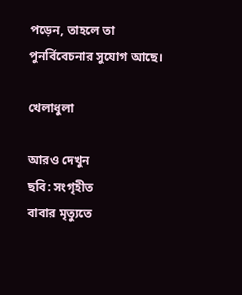পড়েন, তাহলে তা পুনর্বিবেচনার সুযোগ আছে।

খেলাধুলা

আরও দেখুন
ছবি: সংগৃহীত
বাবার মৃত্যুতে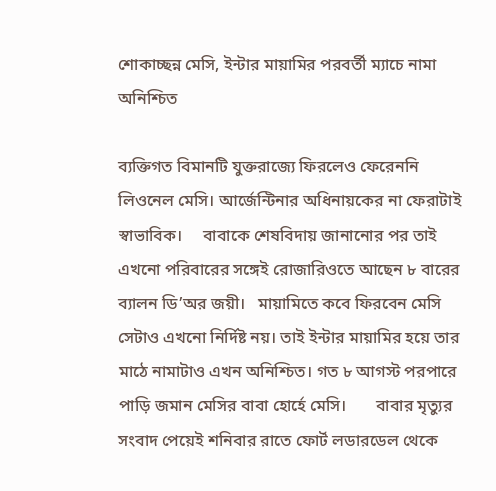শোকাচ্ছন্ন মেসি, ইন্টার মায়ামির পরবর্তী ম্যাচে নামা অনিশ্চিত

ব্যক্তিগত বিমানটি যুক্তরাজ্যে ফিরলেও ফেরেননি লিওনেল মেসি। আর্জেন্টিনার অধিনায়কের না ফেরাটাই স্বাভাবিক।     বাবাকে শেষবিদায় জানানোর পর তাই এখনো পরিবারের সঙ্গেই রোজারিওতে আছেন ৮ বারের ব্যালন ডি’অর জয়ী।   মায়ামিতে কবে ফিরবেন মেসি সেটাও এখনো নির্দিষ্ট নয়। তাই ইন্টার মায়ামির হয়ে তার মাঠে নামাটাও এখন অনিশ্চিত। গত ৮ আগস্ট পরপারে পাড়ি জমান মেসির বাবা হোর্হে মেসি।       বাবার মৃত্যুর সংবাদ পেয়েই শনিবার রাতে ফোর্ট লডারডেল থেকে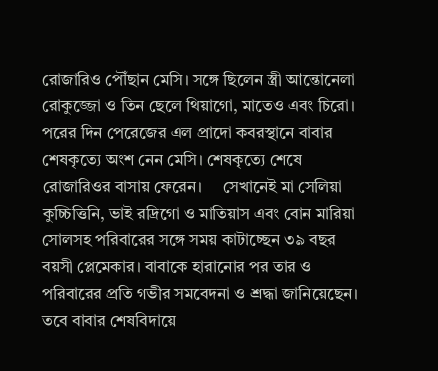রোজারিও পৌঁছান মেসি। সঙ্গে ছিলেন স্ত্রী আন্তোনেলা রোকুজ্জো ও তিন ছেলে থিয়াগো, মাতেও এবং চিরো।     পরের দিন পেরেজের এল প্রাদো কবরস্থানে বাবার শেষকৃত্যে অংশ নেন মেসি। শেষকৃত্যে শেষে রোজারিওর বাসায় ফেরেন।     সেখানেই মা সেলিয়া কুচ্চিত্তিনি, ভাই রদ্রিগো ও মাতিয়াস এবং বোন মারিয়া সোলসহ পরিবারের সঙ্গে সময় কাটাচ্ছেন ৩৯ বছর বয়সী প্লেমেকার। বাবাকে হারানোর পর তার ও পরিবারের প্রতি গভীর সমবেদনা ও শ্রদ্ধা জানিয়েছেন। তবে বাবার শেষবিদায়ে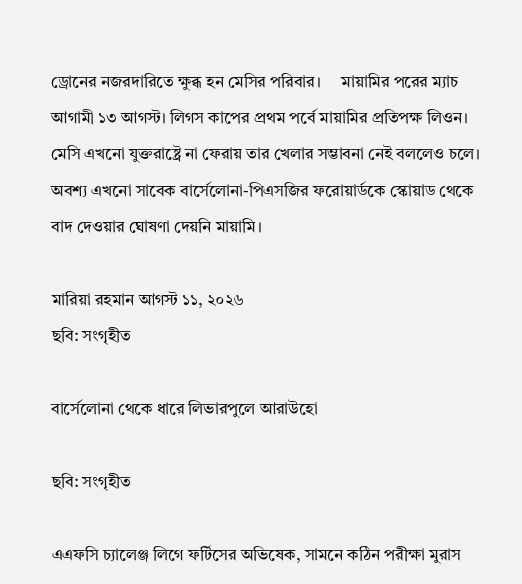ড্রোনের নজরদারিতে ক্ষুব্ধ হন মেসির পরিবার।     মায়ামির পরের ম্যাচ আগামী ১৩ আগস্ট। লিগস কাপের প্রথম পর্বে মায়ামির প্রতিপক্ষ লিওন।     মেসি এখনো যুক্তরাষ্ট্রে না ফেরায় তার খেলার সম্ভাবনা নেই বললেও চলে। অবশ্য এখনো সাবেক বার্সেলোনা-পিএসজির ফরোয়ার্ডকে স্কোয়াড থেকে বাদ দেওয়ার ঘোষণা দেয়নি মায়ামি।

মারিয়া রহমান আগস্ট ১১, ২০২৬
ছবি: সংগৃহীত

বার্সেলোনা থেকে ধারে লিভারপুলে আরাউহো

ছবি: সংগৃহীত

এএফসি চ্যালেঞ্জ লিগে ফর্টিসের অভিষেক, সামনে কঠিন পরীক্ষা মুরাস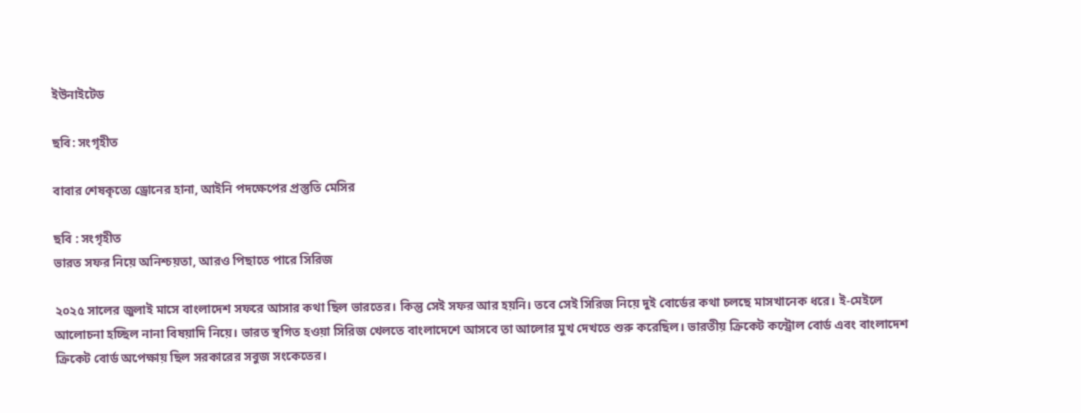ইউনাইটেড

ছবি: সংগৃহীত

বাবার শেষকৃত্যে ড্রোনের হানা, আইনি পদক্ষেপের প্রস্তুতি মেসির

ছবি : সংগৃহীত
ভারত সফর নিয়ে অনিশ্চয়তা, আরও পিছাতে পারে সিরিজ

২০২৫ সালের জুলাই মাসে বাংলাদেশ সফরে আসার কথা ছিল ভারতের। কিন্তু সেই সফর আর হয়নি। তবে সেই সিরিজ নিয়ে দুই বোর্ডের কথা চলছে মাসখানেক ধরে। ই-মেইলে আলোচনা হচ্ছিল নানা বিষয়াদি নিয়ে। ভারত স্থগিত হওয়া সিরিজ খেলতে বাংলাদেশে আসবে তা আলোর মুখ দেখতে শুরু করেছিল। ভারতীয় ক্রিকেট কন্ট্রোল বোর্ড এবং বাংলাদেশ ক্রিকেট বোর্ড অপেক্ষায় ছিল সরকারের সবুজ সংকেতের।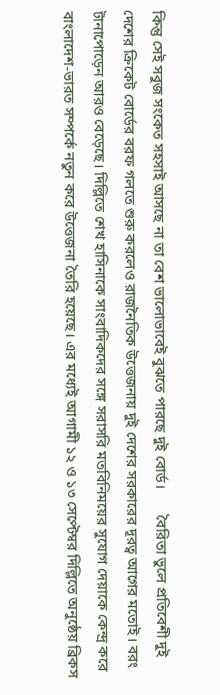কিন্তু সেই সবুজ সংকেত সহসাই আসছে না তা বেশ ভালোভাবেই বুঝতে পারছে দুই বোর্ড।       বৈরিতা ভুলে প্রতিবেশী দুই দেশের ক্রিকেট বোর্ডের বরফ গলতে শুরু করলেও রাজনৈতিক উত্তেজনায় দুই দেশের সরকারের দূরত্ব আগের মতোই। বরং টানাপোড়েন আরও বেড়েছে। দিল্লিতে শেখ হাসিনাকে সাংবাদিকদের সঙ্গে সরাসরি মতবিনিময়ের সুযোগ দেয়াকে কেন্দ্র করে বাংলাদেশ-ভারত সম্পর্কে নতুন করে উত্তেজনা তৈরি হয়েছে। এর মধ্যেই আগামী ১২ ও ১৩ সেপ্টেম্বর দিল্লিতে অনুষ্ঠেয় ব্রিকস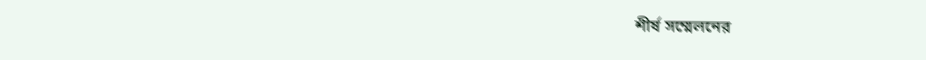শীর্ষ সম্মেলনের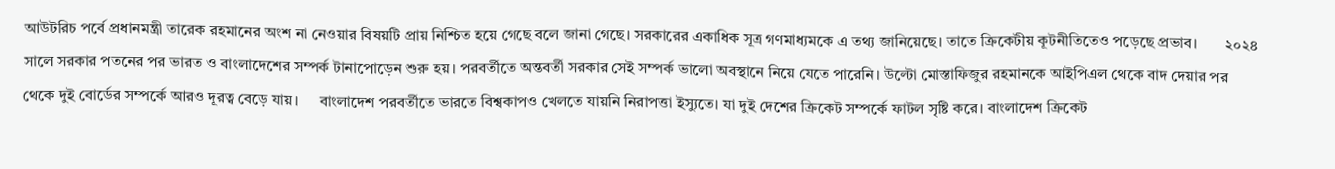আউটরিচ পর্বে প্রধানমন্ত্রী তারেক রহমানের অংশ না নেওয়ার বিষয়টি প্রায় নিশ্চিত হয়ে গেছে বলে জানা গেছে। সরকারের একাধিক সূত্র গণমাধ্যমকে এ তথ্য জানিয়েছে। তাতে ক্রিকেটীয় কূটনীতিতেও পড়েছে প্রভাব।       ২০২৪ সালে সরকার পতনের পর ভারত ও বাংলাদেশের সম্পর্ক টানাপোড়েন শুরু হয়। পরবর্তীতে অন্তবর্তী সরকার সেই সম্পর্ক ভালো অবস্থানে নিয়ে যেতে পারেনি। উল্টো মোস্তাফিজুর রহমানকে আইপিএল থেকে বাদ দেয়ার পর থেকে দুই বোর্ডের সম্পর্কে আরও দূরত্ব বেড়ে যায়।     বাংলাদেশ পরবর্তীতে ভারতে বিশ্বকাপও খেলতে যায়নি নিরাপত্তা ইস্যুতে। যা দুই দেশের ক্রিকেট সম্পর্কে ফাটল সৃষ্টি করে। বাংলাদেশ ক্রিকেট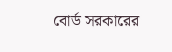বোর্ড সরকারের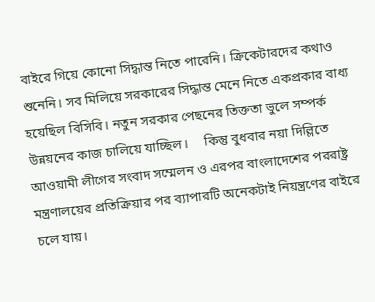বাইরে গিয়ে কোনো সিদ্ধান্ত নিতে পারেনি। ক্রিকেটারদের কথাও শুনেনি। সব মিলিয়ে সরকারের সিদ্ধান্ত মেনে নিতে একপ্রকার বাধ্য হয়েছিল বিসিবি। নতুন সরকার পেছনের তিক্ততা ভুলে সম্পর্ক উন্নয়নের কাজ চালিয়ে যাচ্ছিল।     কিন্তু বুধবার নয়া দিল্লিতে আওয়ামী লীগের সংবাদ সম্মেলন ও এরপর বাংলাদেশের পররাষ্ট্র মন্ত্রণালয়ের প্রতিক্রিয়ার পর ব্যাপারটি অনেকটাই নিয়ন্ত্রণের বাইরে চলে যায়।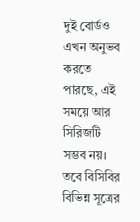দুই বোর্ডও এখন অনুভব করতে পারছে, এই সময়ে আর সিরিজটি সম্ভব নয়।       তবে বিসিবির বিভিন্ন সূত্রের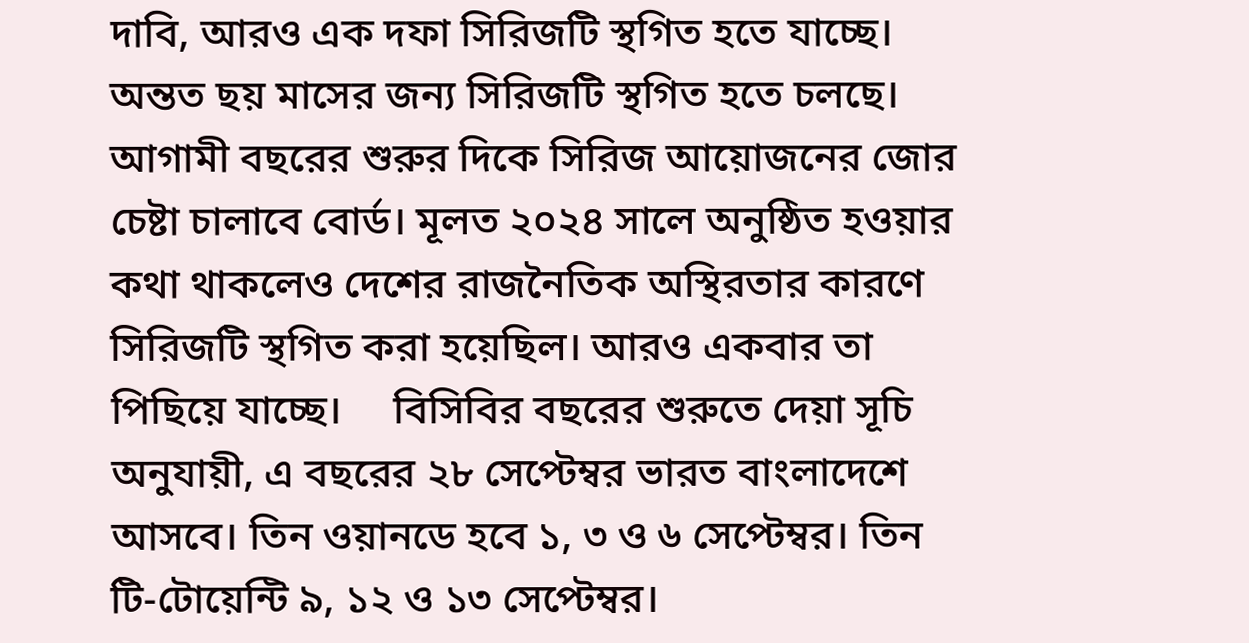দাবি, আরও এক দফা সিরিজটি স্থগিত হতে যাচ্ছে। অন্তত ছয় মাসের জন্য সিরিজটি স্থগিত হতে চলছে। আগামী বছরের শুরুর দিকে সিরিজ আয়োজনের জোর চেষ্টা চালাবে বোর্ড। মূলত ২০২৪ সালে অনুষ্ঠিত হওয়ার কথা থাকলেও দেশের রাজনৈতিক অস্থিরতার কারণে সিরিজটি স্থগিত করা হয়েছিল। আরও একবার তা পিছিয়ে যাচ্ছে।     বিসিবির বছরের শুরুতে দেয়া সূচি অনুযায়ী, এ বছরের ২৮ সেপ্টেম্বর ভারত বাংলাদেশে আসবে। তিন ওয়ানডে হবে ১, ৩ ও ৬ সেপ্টেম্বর। তিন টি-টোয়েন্টি ৯, ১২ ও ১৩ সেপ্টেম্বর।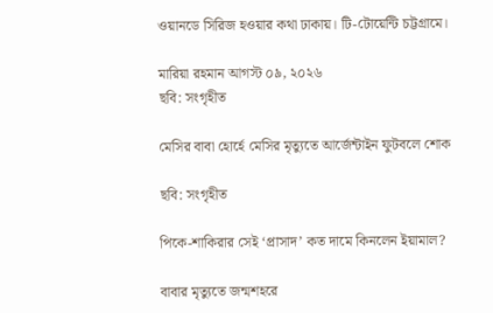ওয়ানডে সিরিজ হওয়ার কথা ঢাকায়। টি-টোয়েন্টি চট্টগ্রামে।

মারিয়া রহমান আগস্ট ০৯, ২০২৬
ছবি: সংগৃহীত

মেসির বাবা হোর্হে মেসির মৃত্যুতে আর্জেন্টাইন ফুটবলে শোক

ছবি: সংগৃহীত

পিকে-শাকিরার সেই ‘প্রাসাদ’ কত দামে কিনলেন ইয়ামাল?

বাবার মৃত্যুতে জন্মশহরে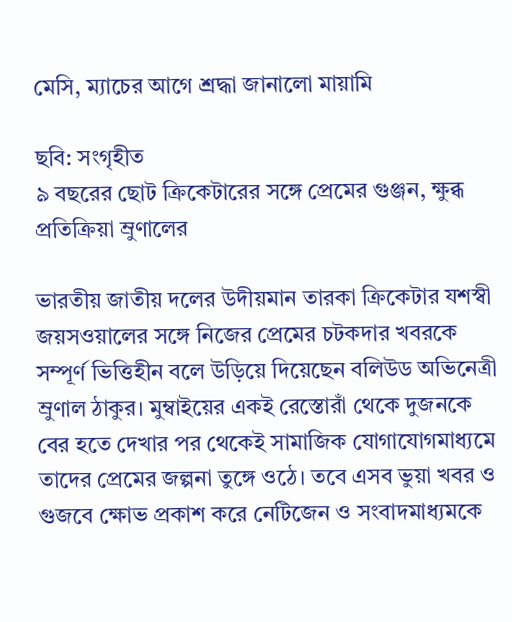মেসি, ম্যাচের আগে শ্রদ্ধা জানালো মায়ামি

ছবি: সংগৃহীত
৯ বছরের ছোট ক্রিকেটারের সঙ্গে প্রেমের গুঞ্জন, ক্ষুব্ধ প্রতিক্রিয়া ম্রুণালের

ভারতীয় জাতীয় দলের উদীয়মান তারকা ক্রিকেটার যশস্বী জয়সওয়ালের সঙ্গে নিজের প্রেমের চটকদার খবরকে সম্পূর্ণ ভিত্তিহীন বলে উড়িয়ে দিয়েছেন বলিউড অভিনেত্রী ম্রুণাল ঠাকুর। মুম্বাইয়ের একই রেস্তোরাঁ থেকে দুজনকে বের হতে দেখার পর থেকেই সামাজিক যোগাযোগমাধ্যমে তাদের প্রেমের জল্পনা তুঙ্গে ওঠে। তবে এসব ভুয়া খবর ও গুজবে ক্ষোভ প্রকাশ করে নেটিজেন ও সংবাদমাধ্যমকে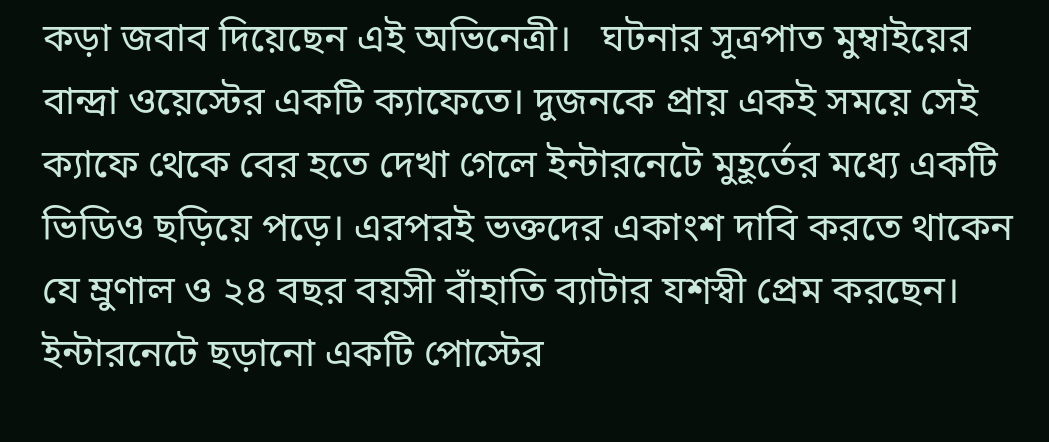কড়া জবাব দিয়েছেন এই অভিনেত্রী।   ঘটনার সূত্রপাত মুম্বাইয়ের বান্দ্রা ওয়েস্টের একটি ক্যাফেতে। দুজনকে প্রায় একই সময়ে সেই ক্যাফে থেকে বের হতে দেখা গেলে ইন্টারনেটে মুহূর্তের মধ্যে একটি ভিডিও ছড়িয়ে পড়ে। এরপরই ভক্তদের একাংশ দাবি করতে থাকেন যে ম্রুণাল ও ২৪ বছর বয়সী বাঁহাতি ব্যাটার যশস্বী প্রেম করছেন। ইন্টারনেটে ছড়ানো একটি পোস্টের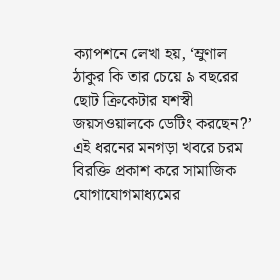ক্যাপশনে লেখা হয়, ‘ম্রুণাল ঠাকুর কি তার চেয়ে ৯ বছরের ছোট ক্রিকেটার যশস্বী জয়সওয়ালকে ডেটিং করছেন?’   এই ধরনের মনগড়া খবরে চরম বিরক্তি প্রকাশ করে সামাজিক যোগাযোগমাধ্যমের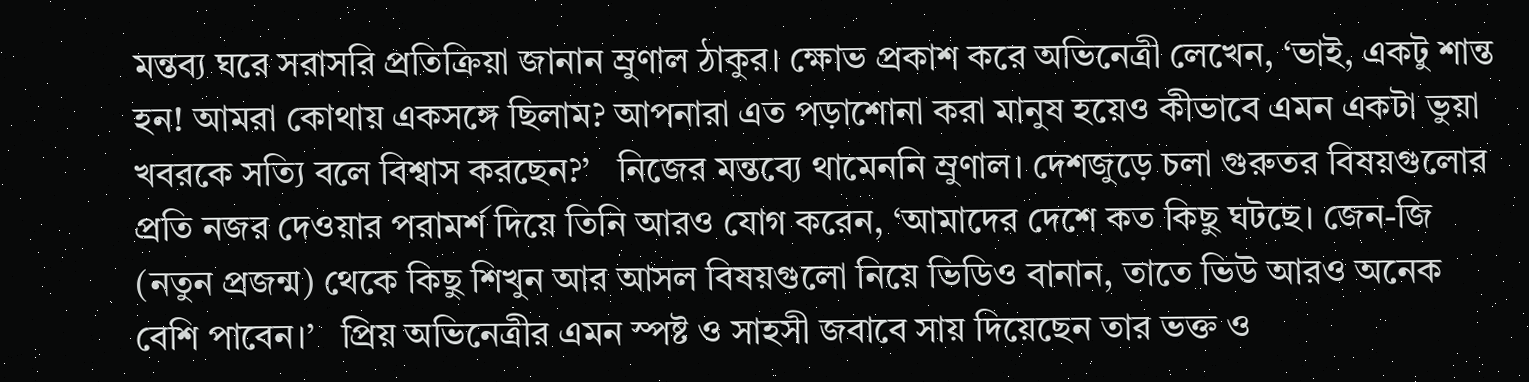মন্তব্য ঘরে সরাসরি প্রতিক্রিয়া জানান ম্রুণাল ঠাকুর। ক্ষোভ প্রকাশ করে অভিনেত্রী লেখেন, ‘ভাই, একটু শান্ত হন! আমরা কোথায় একসঙ্গে ছিলাম? আপনারা এত পড়াশোনা করা মানুষ হয়েও কীভাবে এমন একটা ভুয়া খবরকে সত্যি বলে বিশ্বাস করছেন?’   নিজের মন্তব্যে থামেননি ম্রুণাল। দেশজুড়ে চলা গুরুতর বিষয়গুলোর প্রতি নজর দেওয়ার পরামর্শ দিয়ে তিনি আরও যোগ করেন, ‘আমাদের দেশে কত কিছু ঘটছে। জেন-জি (নতুন প্রজন্ম) থেকে কিছু শিখুন আর আসল বিষয়গুলো নিয়ে ভিডিও বানান, তাতে ভিউ আরও অনেক বেশি পাবেন।’   প্রিয় অভিনেত্রীর এমন স্পষ্ট ও সাহসী জবাবে সায় দিয়েছেন তার ভক্ত ও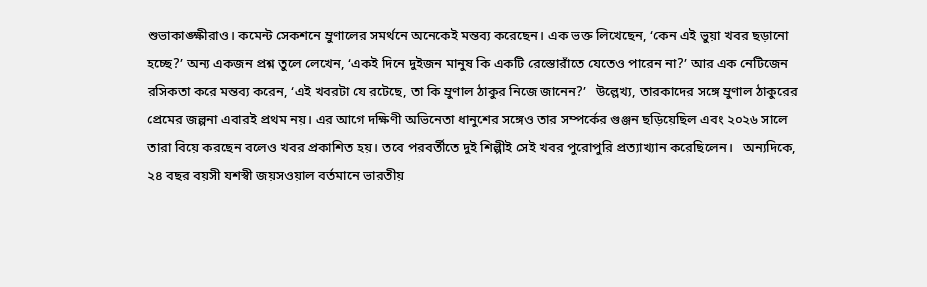শুভাকাঙ্ক্ষীরাও। কমেন্ট সেকশনে ম্রুণালের সমর্থনে অনেকেই মন্তব্য করেছেন। এক ভক্ত লিখেছেন, ‘কেন এই ভুয়া খবর ছড়ানো হচ্ছে?’ অন্য একজন প্রশ্ন তুলে লেখেন, ‘একই দিনে দুইজন মানুষ কি একটি রেস্তোরাঁতে যেতেও পারেন না?’ আর এক নেটিজেন রসিকতা করে মন্তব্য করেন, ‘এই খবরটা যে রটেছে, তা কি ম্রুণাল ঠাকুর নিজে জানেন?’   উল্লেখ্য, তারকাদের সঙ্গে ম্রুণাল ঠাকুরের প্রেমের জল্পনা এবারই প্রথম নয়। এর আগে দক্ষিণী অভিনেতা ধানুশের সঙ্গেও তার সম্পর্কের গুঞ্জন ছড়িয়েছিল এবং ২০২৬ সালে তারা বিয়ে করছেন বলেও খবর প্রকাশিত হয়। তবে পরবর্তীতে দুই শিল্পীই সেই খবর পুরোপুরি প্রত্যাখ্যান করেছিলেন।   অন্যদিকে, ২৪ বছর বয়সী যশস্বী জয়সওয়াল বর্তমানে ভারতীয়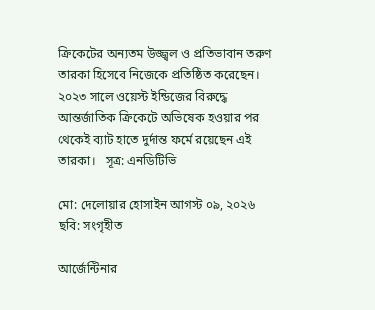ক্রিকেটের অন্যতম উজ্জ্বল ও প্রতিভাবান তরুণ তারকা হিসেবে নিজেকে প্রতিষ্ঠিত করেছেন। ২০২৩ সালে ওয়েস্ট ইন্ডিজের বিরুদ্ধে আন্তর্জাতিক ক্রিকেটে অভিষেক হওয়ার পর থেকেই ব্যাট হাতে দুর্দান্ত ফর্মে রয়েছেন এই তারকা।   সূত্র: এনডিটিভি

মো: দেলোয়ার হোসাইন আগস্ট ০৯, ২০২৬
ছবি: সংগৃহীত

আর্জেন্টিনার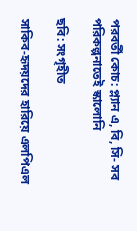পরবর্তী কোচ: প্ল্যান এ, বি, সি- সব পরিকল্পনাতেই স্কালোনি

ছবি: সংগৃহীত

সাকিব-হৃদয়দের হারিয়ে এলপিএল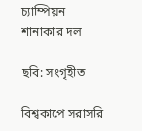চ্যাম্পিয়ন শানাকার দল

ছবি: সংগৃহীত

বিশ্বকাপে সরাসরি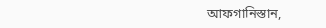আফগানিস্তান,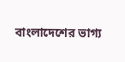বাংলাদেশের ভাগ্য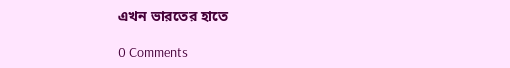এখন ভারতের হাতে

0 Comments